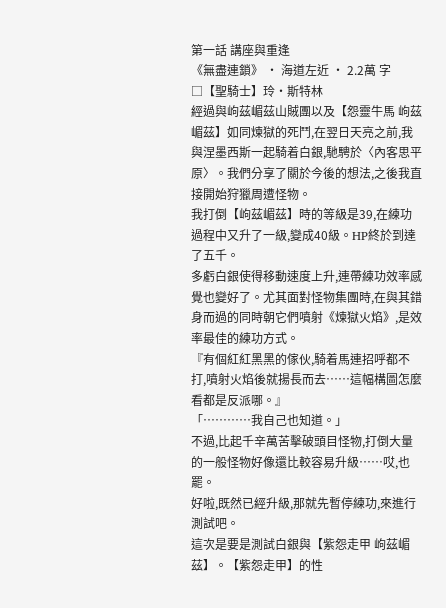第一話 講座與重逢
《無盡連鎖》 · 海道左近 · 2.2萬 字
□【聖騎士】玲・斯特林
經過與岣茲嵋茲山賊團以及【怨靈牛馬 岣茲嵋茲】如同煉獄的死鬥,在翌日天亮之前,我與涅墨西斯一起騎着白銀,馳騁於〈內客思平原〉。我們分享了關於今後的想法,之後我直接開始狩獵周遭怪物。
我打倒【岣茲嵋茲】時的等級是39,在練功過程中又升了一級,變成40級。HP終於到達了五千。
多虧白銀使得移動速度上升,連帶練功效率感覺也變好了。尤其面對怪物集團時,在與其錯身而過的同時朝它們噴射《煉獄火焰》,是效率最佳的練功方式。
『有個紅紅黑黑的傢伙,騎着馬連招呼都不打,噴射火焰後就揚長而去……這幅構圖怎麼看都是反派哪。』
「…………我自己也知道。」
不過,比起千辛萬苦擊破頭目怪物,打倒大量的一般怪物好像還比較容易升級……哎,也罷。
好啦,既然已經升級,那就先暫停練功,來進行測試吧。
這次是要是測試白銀與【紫怨走甲 岣茲嵋茲】。【紫怨走甲】的性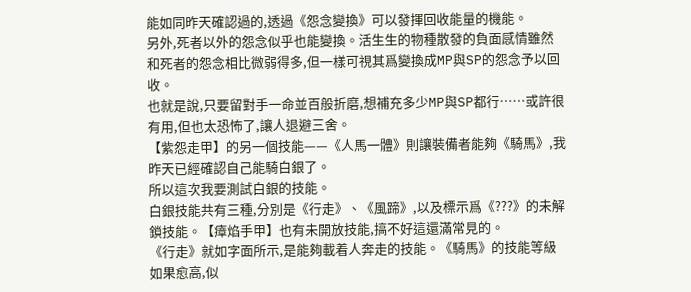能如同昨天確認過的,透過《怨念變換》可以發揮回收能量的機能。
另外,死者以外的怨念似乎也能變換。活生生的物種散發的負面感情雖然和死者的怨念相比微弱得多,但一樣可視其爲變換成MP與SP的怨念予以回收。
也就是說,只要留對手一命並百般折磨,想補充多少MP與SP都行……或許很有用,但也太恐怖了,讓人退避三舍。
【紫怨走甲】的另一個技能——《人馬一體》則讓裝備者能夠《騎馬》,我昨天已經確認自己能騎白銀了。
所以這次我要測試白銀的技能。
白銀技能共有三種,分別是《行走》、《風蹄》,以及標示爲《???》的未解鎖技能。【瘴焰手甲】也有未開放技能,搞不好這還滿常見的。
《行走》就如字面所示,是能夠載着人奔走的技能。《騎馬》的技能等級如果愈高,似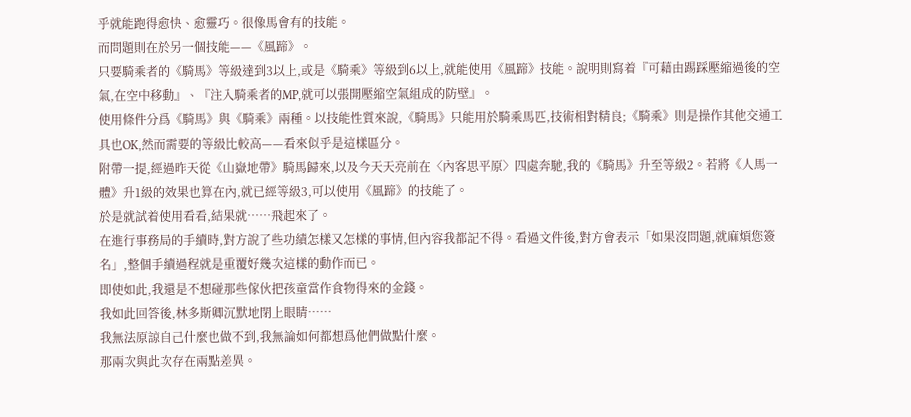乎就能跑得愈快、愈靈巧。很像馬會有的技能。
而問題則在於另一個技能——《風蹄》。
只要騎乘者的《騎馬》等級達到3以上,或是《騎乘》等級到6以上,就能使用《風蹄》技能。說明則寫着『可藉由踢踩壓縮過後的空氣,在空中移動』、『注入騎乘者的MP,就可以張開壓縮空氣組成的防壁』。
使用條件分爲《騎馬》與《騎乘》兩種。以技能性質來說,《騎馬》只能用於騎乘馬匹,技術相對精良;《騎乘》則是操作其他交通工具也OK,然而需要的等級比較高——看來似乎是這樣區分。
附帶一提,經過昨天從《山嶽地帶》騎馬歸來,以及今天天亮前在〈內客思平原〉四處奔馳,我的《騎馬》升至等級2。若將《人馬一體》升1級的效果也算在內,就已經等級3,可以使用《風蹄》的技能了。
於是就試着使用看看,結果就……飛起來了。
在進行事務局的手續時,對方說了些功績怎樣又怎樣的事情,但內容我都記不得。看過文件後,對方會表示「如果沒問題,就麻煩您簽名」,整個手續過程就是重覆好幾次這樣的動作而已。
即使如此,我還是不想碰那些傢伙把孩童當作食物得來的金錢。
我如此回答後,林多斯卿沉默地閉上眼睛……
我無法原諒自己什麼也做不到,我無論如何都想爲他們做點什麼。
那兩次與此次存在兩點差異。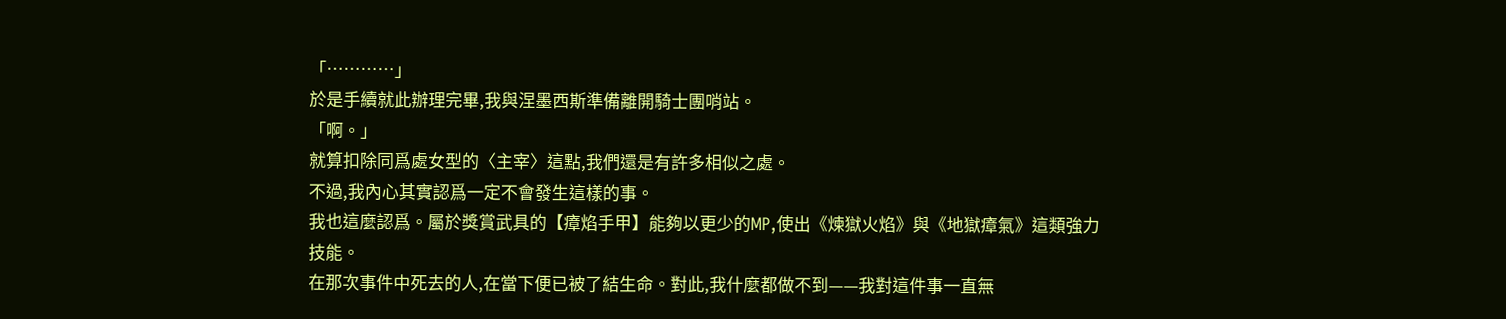「…………」
於是手續就此辦理完畢,我與涅墨西斯準備離開騎士團哨站。
「啊。」
就算扣除同爲處女型的〈主宰〉這點,我們還是有許多相似之處。
不過,我內心其實認爲一定不會發生這樣的事。
我也這麼認爲。屬於獎賞武具的【瘴焰手甲】能夠以更少的MP,使出《煉獄火焰》與《地獄瘴氣》這類強力技能。
在那次事件中死去的人,在當下便已被了結生命。對此,我什麼都做不到——我對這件事一直無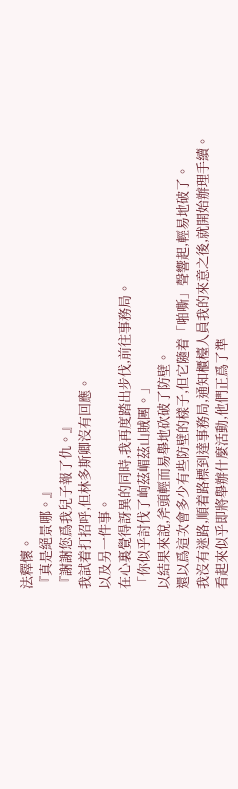法釋懷。
『真是絕景哪。』
『謝謝您爲我兒子報了仇。』
我試着打招呼,但林多斯卿沒有回應。
以及另一件事。
在心裏覺得訝異的同時,我再度踏出步伐,前往事務局。
「你似乎討伐了岣茲嵋茲山賊團。」
以結果來說,斧頭輕而易舉地砍破了防壁。
還以爲這次會多少有些防壁的樣子,但它隨着「啪嘶」聲響起,輕易地破了。
我沒有迷路,順着路標到達事務局,通知櫃檯人員我的來意之後,就開始辦理手續。
看起來似乎即將舉辦什麼活動,他們正爲了準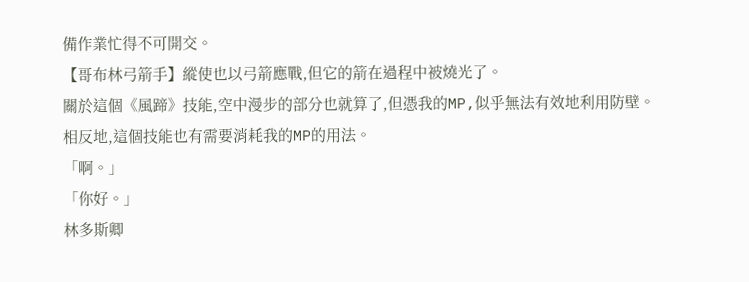備作業忙得不可開交。
【哥布林弓箭手】縱使也以弓箭應戰,但它的箭在過程中被燒光了。
關於這個《風蹄》技能,空中漫步的部分也就算了,但憑我的MP,似乎無法有效地利用防壁。
相反地,這個技能也有需要消耗我的MP的用法。
「啊。」
「你好。」
林多斯卿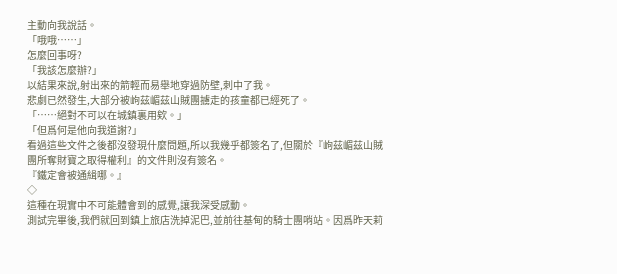主動向我說話。
「哦哦……」
怎麼回事呀?
「我該怎麼辦?」
以結果來說,射出來的箭輕而易舉地穿過防壁,刺中了我。
悲劇已然發生,大部分被岣茲嵋茲山賊團擄走的孩童都已經死了。
「……絕對不可以在城鎮裏用欸。」
「但爲何是他向我道謝?」
看過這些文件之後都沒發現什麼問題,所以我幾乎都簽名了,但關於『岣茲嵋茲山賊團所奪財寶之取得權利』的文件則沒有簽名。
『鐵定會被通緝哪。』
◇
這種在現實中不可能體會到的感覺,讓我深受感動。
測試完畢後,我們就回到鎮上旅店洗掉泥巴,並前往基甸的騎士團哨站。因爲昨天莉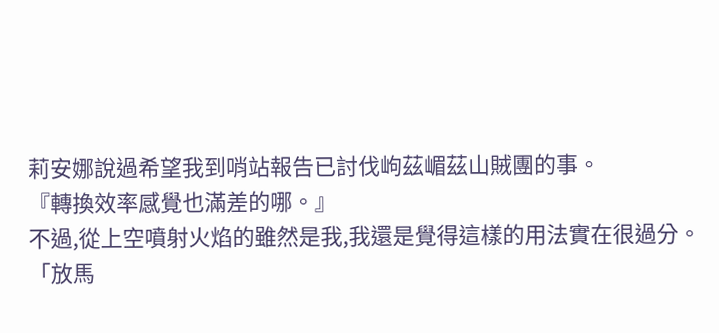莉安娜說過希望我到哨站報告已討伐岣茲嵋茲山賊團的事。
『轉換效率感覺也滿差的哪。』
不過,從上空噴射火焰的雖然是我,我還是覺得這樣的用法實在很過分。
「放馬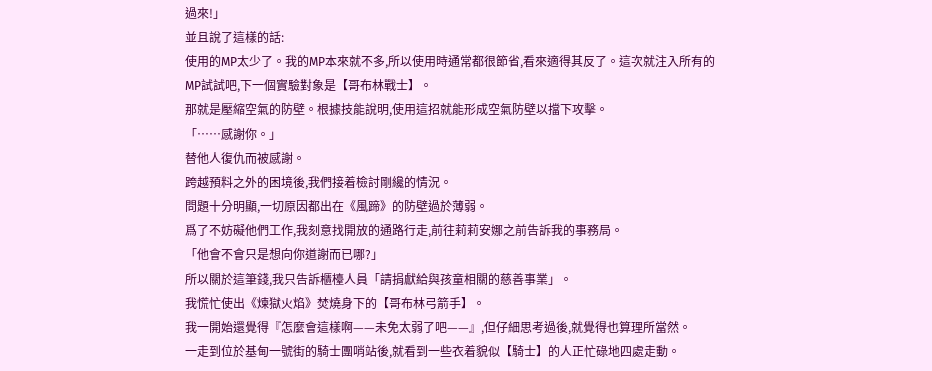過來!」
並且說了這樣的話:
使用的MP太少了。我的MP本來就不多,所以使用時通常都很節省,看來適得其反了。這次就注入所有的MP試試吧,下一個實驗對象是【哥布林戰士】。
那就是壓縮空氣的防壁。根據技能說明,使用這招就能形成空氣防壁以擋下攻擊。
「……感謝你。」
替他人復仇而被感謝。
跨越預料之外的困境後,我們接着檢討剛纔的情況。
問題十分明顯,一切原因都出在《風蹄》的防壁過於薄弱。
爲了不妨礙他們工作,我刻意找開放的通路行走,前往莉莉安娜之前告訴我的事務局。
「他會不會只是想向你道謝而已哪?」
所以關於這筆錢,我只告訴櫃檯人員「請捐獻給與孩童相關的慈善事業」。
我慌忙使出《煉獄火焰》焚燒身下的【哥布林弓箭手】。
我一開始還覺得『怎麼會這樣啊——未免太弱了吧——』,但仔細思考過後,就覺得也算理所當然。
一走到位於基甸一號街的騎士團哨站後,就看到一些衣着貌似【騎士】的人正忙碌地四處走動。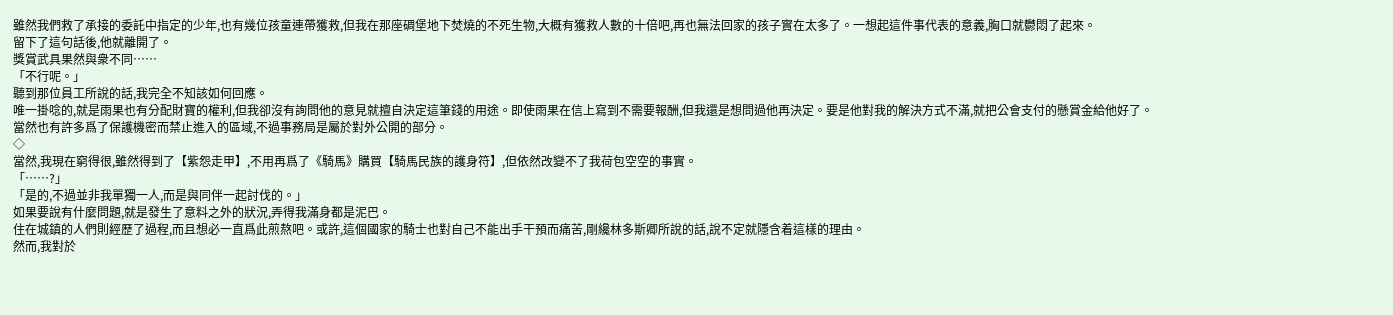雖然我們救了承接的委託中指定的少年,也有幾位孩童連帶獲救,但我在那座碉堡地下焚燒的不死生物,大概有獲救人數的十倍吧,再也無法回家的孩子實在太多了。一想起這件事代表的意義,胸口就鬱悶了起來。
留下了這句話後,他就離開了。
獎賞武具果然與衆不同……
「不行呢。」
聽到那位員工所說的話,我完全不知該如何回應。
唯一掛唸的,就是雨果也有分配財寶的權利,但我卻沒有詢問他的意見就擅自決定這筆錢的用途。即使雨果在信上寫到不需要報酬,但我還是想問過他再決定。要是他對我的解決方式不滿,就把公會支付的懸賞金給他好了。
當然也有許多爲了保護機密而禁止進入的區域,不過事務局是屬於對外公開的部分。
◇
當然,我現在窮得很,雖然得到了【紫怨走甲】,不用再爲了《騎馬》購買【騎馬民族的護身符】,但依然改變不了我荷包空空的事實。
「……?」
「是的,不過並非我單獨一人,而是與同伴一起討伐的。」
如果要說有什麼問題,就是發生了意料之外的狀況,弄得我滿身都是泥巴。
住在城鎮的人們則經歷了過程,而且想必一直爲此煎熬吧。或許,這個國家的騎士也對自己不能出手干預而痛苦,剛纔林多斯卿所說的話,說不定就隱含着這樣的理由。
然而,我對於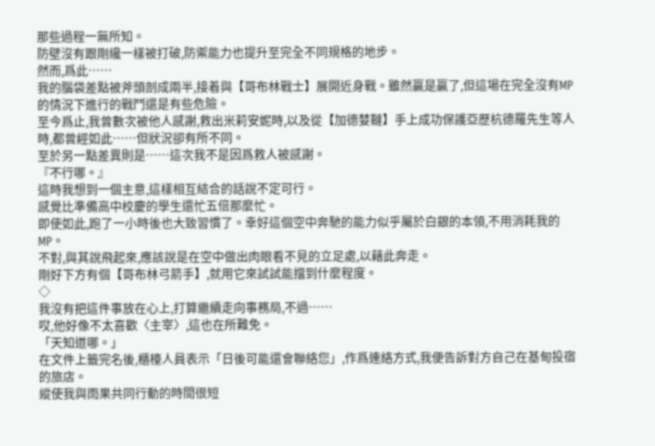那些過程一無所知。
防壁沒有跟剛纔一樣被打破,防禦能力也提升至完全不同規格的地步。
然而,爲此……
我的腦袋差點被斧頭剖成兩半,接着與【哥布林戰士】展開近身戰。雖然贏是贏了,但這場在完全沒有MP的情況下進行的戰鬥還是有些危險。
至今爲止,我曾數次被他人感謝,救出米莉安妮時,以及從【加德婪韃】手上成功保護亞歷杭德羅先生等人時,都曾經如此……但狀況卻有所不同。
至於另一點差異則是……這次我不是因爲救人被感謝。
『不行哪。』
這時我想到一個主意,這樣相互結合的話說不定可行。
感覺比準備高中校慶的學生還忙五倍那麼忙。
即使如此,跑了一小時後也大致習慣了。幸好這個空中奔馳的能力似乎屬於白銀的本領,不用消耗我的MP。
不對,與其說飛起來,應該說是在空中做出肉眼看不見的立足處,以藉此奔走。
剛好下方有個【哥布林弓箭手】,就用它來試試能擋到什麼程度。
◇
我沒有把這件事放在心上,打算繼續走向事務局,不過……
哎,他好像不太喜歡〈主宰〉,這也在所難免。
「天知道哪。」
在文件上籤完名後,櫃檯人員表示「日後可能還會聯絡您」,作爲連絡方式,我便告訴對方自己在基甸投宿的旅店。
縱使我與雨果共同行動的時間很短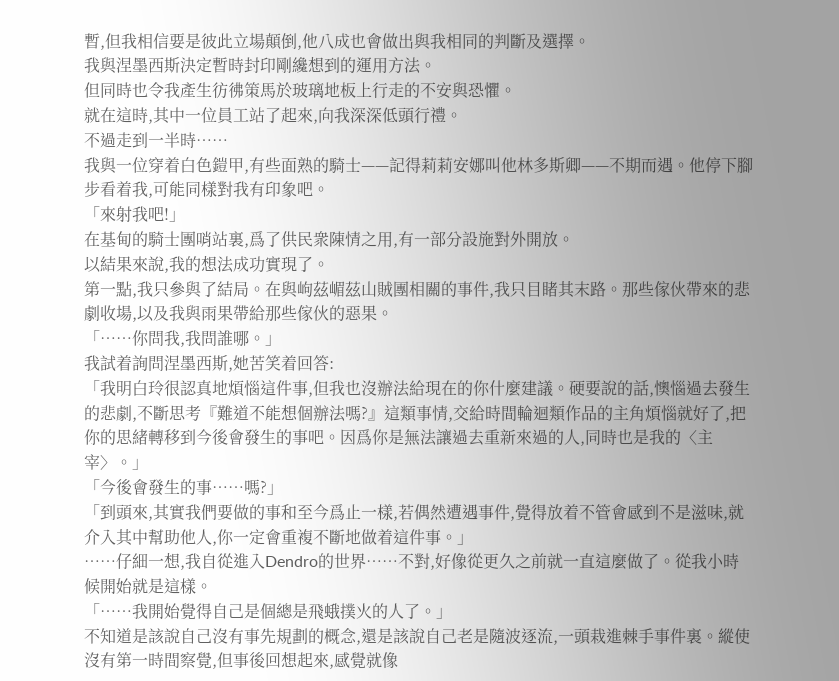暫,但我相信要是彼此立場顛倒,他八成也會做出與我相同的判斷及選擇。
我與涅墨西斯決定暫時封印剛纔想到的運用方法。
但同時也令我產生彷彿策馬於玻璃地板上行走的不安與恐懼。
就在這時,其中一位員工站了起來,向我深深低頭行禮。
不過走到一半時……
我與一位穿着白色鎧甲,有些面熟的騎士——記得莉莉安娜叫他林多斯卿——不期而遇。他停下腳步看着我,可能同樣對我有印象吧。
「來射我吧!」
在基甸的騎士團哨站裏,爲了供民衆陳情之用,有一部分設施對外開放。
以結果來說,我的想法成功實現了。
第一點,我只參與了結局。在與岣茲嵋茲山賊團相關的事件,我只目睹其末路。那些傢伙帶來的悲劇收場,以及我與雨果帶給那些傢伙的惡果。
「……你問我,我問誰哪。」
我試着詢問涅墨西斯,她苦笑着回答:
「我明白玲很認真地煩惱這件事,但我也沒辦法給現在的你什麼建議。硬要說的話,懊惱過去發生的悲劇,不斷思考『難道不能想個辦法嗎?』這類事情,交給時間輪迴類作品的主角煩惱就好了,把你的思緒轉移到今後會發生的事吧。因爲你是無法讓過去重新來過的人,同時也是我的〈主宰〉。」
「今後會發生的事……嗎?」
「到頭來,其實我們要做的事和至今爲止一樣,若偶然遭遇事件,覺得放着不管會感到不是滋味,就介入其中幫助他人,你一定會重複不斷地做着這件事。」
……仔細一想,我自從進入Dendro的世界……不對,好像從更久之前就一直這麼做了。從我小時候開始就是這樣。
「……我開始覺得自己是個總是飛蛾撲火的人了。」
不知道是該說自己沒有事先規劃的概念,還是該說自己老是隨波逐流,一頭栽進棘手事件裏。縱使沒有第一時間察覺,但事後回想起來,感覺就像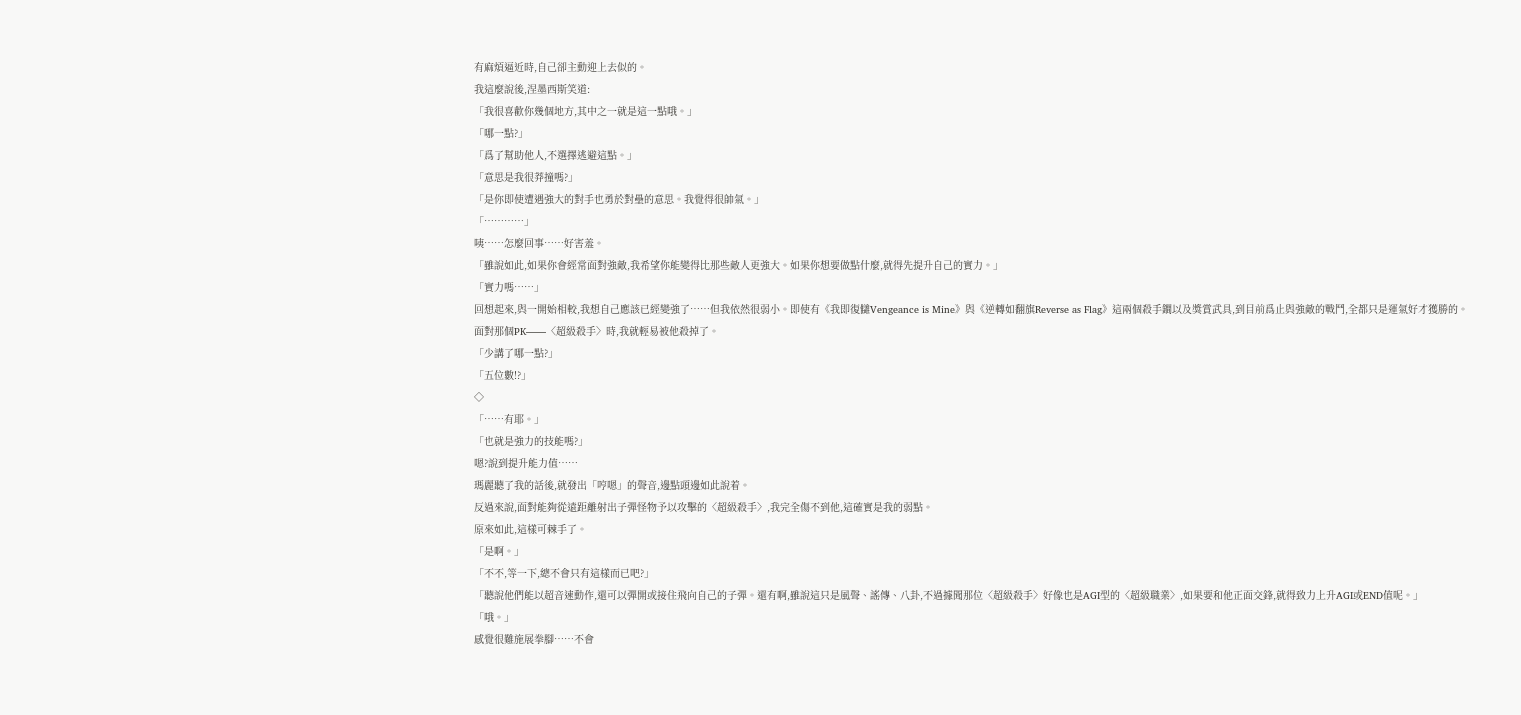有麻煩逼近時,自己卻主動迎上去似的。
我這麼說後,涅墨西斯笑道:
「我很喜歡你幾個地方,其中之一就是這一點哦。」
「哪一點?」
「爲了幫助他人,不選擇逃避這點。」
「意思是我很莽撞嗎?」
「是你即使遭遇強大的對手也勇於對壘的意思。我覺得很帥氣。」
「…………」
咦……怎麼回事……好害羞。
「雖說如此,如果你會經常面對強敵,我希望你能變得比那些敵人更強大。如果你想要做點什麼,就得先提升自己的實力。」
「實力嗎……」
回想起來,與一開始相較,我想自己應該已經變強了……但我依然很弱小。即使有《我即復讎Vengeance is Mine》與《逆轉如翻旗Reverse as Flag》這兩個殺手鐧以及獎賞武具,到目前爲止與強敵的戰鬥,全都只是運氣好才獲勝的。
面對那個PK——〈超級殺手〉時,我就輕易被他殺掉了。
「少講了哪一點?」
「五位數!?」
◇
「……有耶。」
「也就是強力的技能嗎?」
嗯?說到提升能力值……
瑪麗聽了我的話後,就發出「哼嗯」的聲音,邊點頭邊如此說着。
反過來說,面對能夠從遠距離射出子彈怪物予以攻擊的〈超級殺手〉,我完全傷不到他,這確實是我的弱點。
原來如此,這樣可棘手了。
「是啊。」
「不不,等一下,總不會只有這樣而已吧?」
「聽說他們能以超音速動作,還可以彈開或接住飛向自己的子彈。還有啊,雖說這只是風聲、謠傳、八卦,不過據聞那位〈超級殺手〉好像也是AGI型的〈超級職業〉,如果要和他正面交鋒,就得致力上升AGI或END值呢。」
「哦。」
感覺很難施展拳腳……不會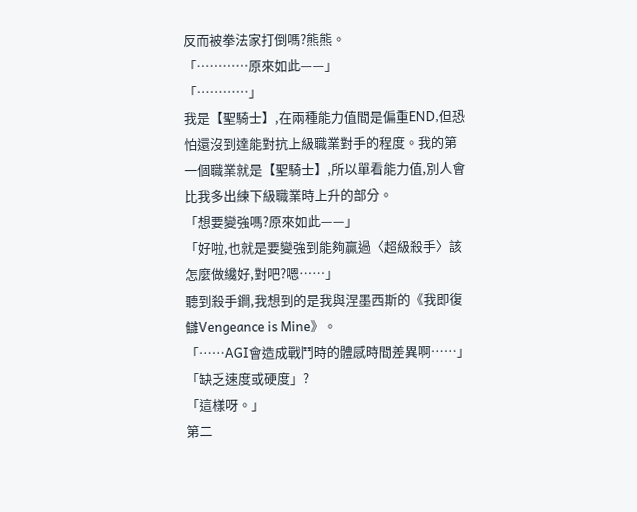反而被拳法家打倒嗎?熊熊。
「…………原來如此——」
「…………」
我是【聖騎士】,在兩種能力值間是偏重END,但恐怕還沒到達能對抗上級職業對手的程度。我的第一個職業就是【聖騎士】,所以單看能力值,別人會比我多出練下級職業時上升的部分。
「想要變強嗎?原來如此——」
「好啦,也就是要變強到能夠贏過〈超級殺手〉該怎麼做纔好,對吧?嗯……」
聽到殺手鐧,我想到的是我與涅墨西斯的《我即復讎Vengeance is Mine》。
「……AGI會造成戰鬥時的體感時間差異啊……」
「缺乏速度或硬度」?
「這樣呀。」
第二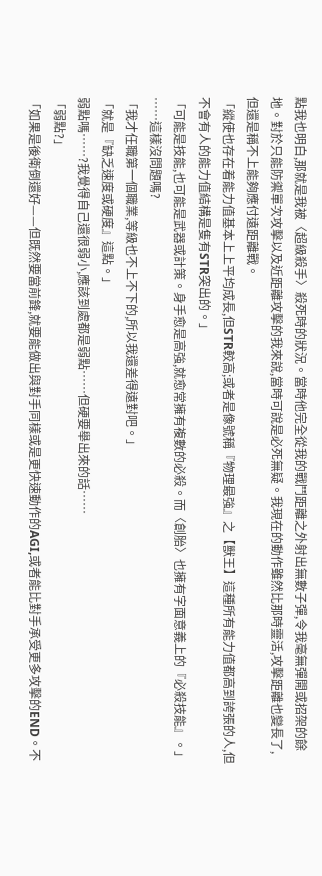點我也明白,那就是我被〈超級殺手〉殺死時的狀況。當時他完全從我的戰鬥距離之外射出無數子彈,令我毫無彈開或招架的餘地。對於只能防禦單次攻擊以及近距離攻擊的我來說,當時可說是必死無疑。我現在的動作雖然比那時靈活,攻擊距離也變長了,但還是稱不上能夠應付遠距離戰。
「縱使也存在着能力值基本上上平均成長,但STR較高;或者是像號稱『物理最強』之【獸王】這種所有能力值都高到誇張的人,但不會有人的能力值結構是隻有STR突出的。」
「可能是技能,也可能是武器或計策。身手愈是高強,就愈常擁有複數的必殺。而〈創胎〉也擁有字面意義上的『必殺技能』。」
……這樣沒問題嗎?
「我才任職第一個職業,等級也不上不下的,所以我還差得遠對吧。」
「就是『缺乏速度或硬度』這點。」
弱點嗎……?我覺得自己還很弱小,應該到處都是弱點……但硬要舉出來的話……
「弱點?」
「如果是後衛倒還好——但既然要當前鋒,就要能做出與對手同樣或是更快速動作的AGI,或者能比對手承受更多攻擊的END。不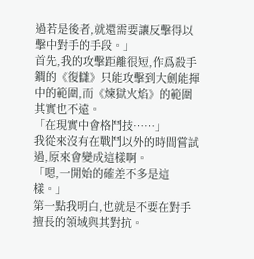過若是後者,就還需要讓反擊得以擊中對手的手段。」
首先,我的攻擊距離很短,作爲殺手鐧的《復讎》只能攻擊到大劍能揮中的範圍,而《煉獄火焰》的範圍其實也不遠。
「在現實中會格鬥技……」
我從來沒有在戰鬥以外的時間嘗試過,原來會變成這樣啊。
「嗯,一開始的確差不多是這樣。」
第一點我明白,也就是不要在對手擅長的領域與其對抗。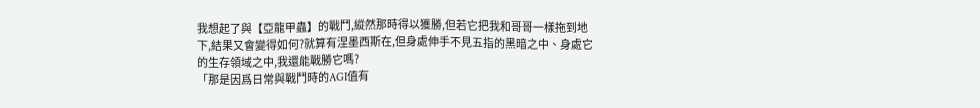我想起了與【亞龍甲蟲】的戰鬥,縱然那時得以獲勝,但若它把我和哥哥一樣拖到地下,結果又會變得如何?就算有涅墨西斯在,但身處伸手不見五指的黑暗之中、身處它的生存領域之中,我還能戰勝它嗎?
「那是因爲日常與戰鬥時的AGI值有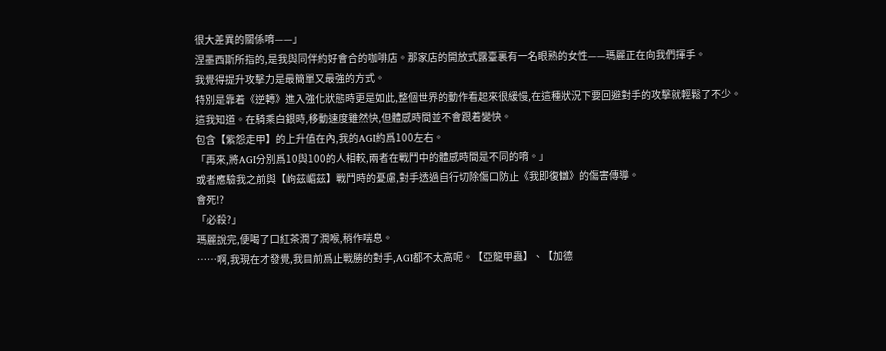很大差異的關係唷——」
涅墨西斯所指的,是我與同伴約好會合的咖啡店。那家店的開放式露臺裏有一名眼熟的女性——瑪麗正在向我們揮手。
我覺得提升攻擊力是最簡單又最強的方式。
特別是靠着《逆轉》進入強化狀態時更是如此,整個世界的動作看起來很緩慢,在這種狀況下要回避對手的攻擊就輕鬆了不少。
這我知道。在騎乘白銀時,移動速度雖然快,但體感時間並不會跟着變快。
包含【紫怨走甲】的上升值在內,我的AGI約爲100左右。
「再來,將AGI分別爲10與100的人相較,兩者在戰鬥中的體感時間是不同的唷。」
或者應驗我之前與【岣茲嵋茲】戰鬥時的憂慮,對手透過自行切除傷口防止《我即復讎》的傷害傳導。
會死!?
「必殺?」
瑪麗說完,便喝了口紅茶潤了潤喉,稍作喘息。
……啊,我現在才發覺,我目前爲止戰勝的對手,AGI都不太高呢。【亞龍甲蟲】、【加德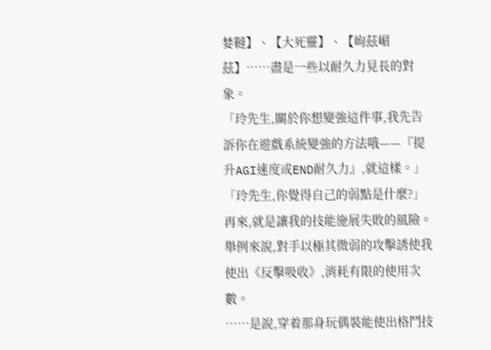婪韃】、【大死靈】、【岣茲嵋茲】……盡是一些以耐久力見長的對象。
「玲先生,關於你想變強這件事,我先告訴你在遊戲系統變強的方法哦——『提升AGI速度或END耐久力』,就這樣。」
「玲先生,你覺得自己的弱點是什麼?」
再來,就是讓我的技能施展失敗的風險。舉例來說,對手以極其微弱的攻擊誘使我使出《反擊吸收》,消耗有限的使用次數。
……是說,穿着那身玩偶裝能使出格鬥技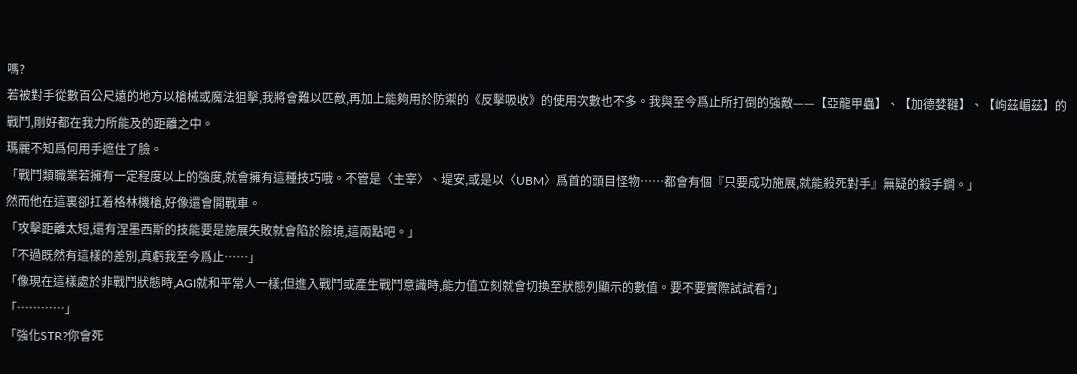嗎?
若被對手從數百公尺遠的地方以槍械或魔法狙擊,我將會難以匹敵,再加上能夠用於防禦的《反擊吸收》的使用次數也不多。我與至今爲止所打倒的強敵——【亞龍甲蟲】、【加德婪韃】、【岣茲嵋茲】的戰鬥,剛好都在我力所能及的距離之中。
瑪麗不知爲何用手遮住了臉。
「戰鬥類職業若擁有一定程度以上的強度,就會擁有這種技巧哦。不管是〈主宰〉、堤安,或是以〈UBM〉爲首的頭目怪物……都會有個『只要成功施展,就能殺死對手』無疑的殺手鐧。」
然而他在這裏卻扛着格林機槍,好像還會開戰車。
「攻擊距離太短,還有涅墨西斯的技能要是施展失敗就會陷於險境,這兩點吧。」
「不過既然有這樣的差別,真虧我至今爲止……」
「像現在這樣處於非戰鬥狀態時,AGI就和平常人一樣;但進入戰鬥或產生戰鬥意識時,能力值立刻就會切換至狀態列顯示的數值。要不要實際試試看?」
「…………」
「強化STR?你會死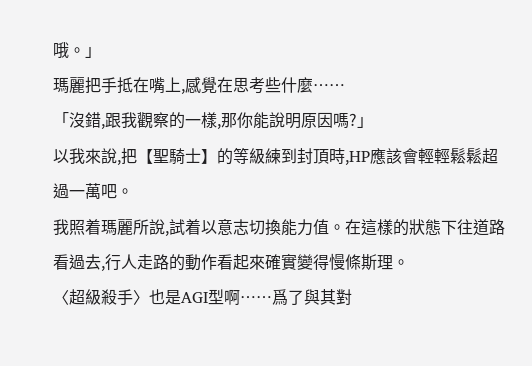哦。」
瑪麗把手抵在嘴上,感覺在思考些什麼……
「沒錯,跟我觀察的一樣,那你能說明原因嗎?」
以我來說,把【聖騎士】的等級練到封頂時,HP應該會輕輕鬆鬆超過一萬吧。
我照着瑪麗所說,試着以意志切換能力值。在這樣的狀態下往道路看過去,行人走路的動作看起來確實變得慢條斯理。
〈超級殺手〉也是AGI型啊……爲了與其對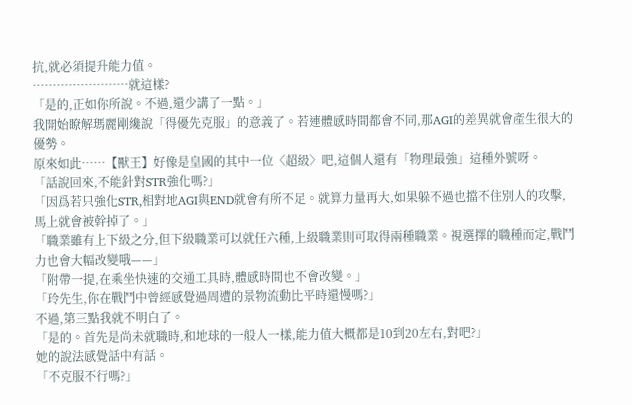抗,就必須提升能力值。
……………………就這樣?
「是的,正如你所說。不過,還少講了一點。」
我開始瞭解瑪麗剛纔說「得優先克服」的意義了。若連體感時間都會不同,那AGI的差異就會產生很大的優勢。
原來如此……【獸王】好像是皇國的其中一位〈超級〉吧,這個人還有「物理最強」這種外號呀。
「話說回來,不能針對STR強化嗎?」
「因爲若只強化STR,相對地AGI與END就會有所不足。就算力量再大,如果躲不過也擋不住別人的攻擊,馬上就會被幹掉了。」
「職業雖有上下級之分,但下級職業可以就任六種,上級職業則可取得兩種職業。視選擇的職種而定,戰鬥力也會大幅改變哦——」
「附帶一提,在乘坐快速的交通工具時,體感時間也不會改變。」
「玲先生,你在戰鬥中曾經感覺過周遭的景物流動比平時還慢嗎?」
不過,第三點我就不明白了。
「是的。首先是尚未就職時,和地球的一般人一樣,能力值大概都是10到20左右,對吧?」
她的說法感覺話中有話。
「不克服不行嗎?」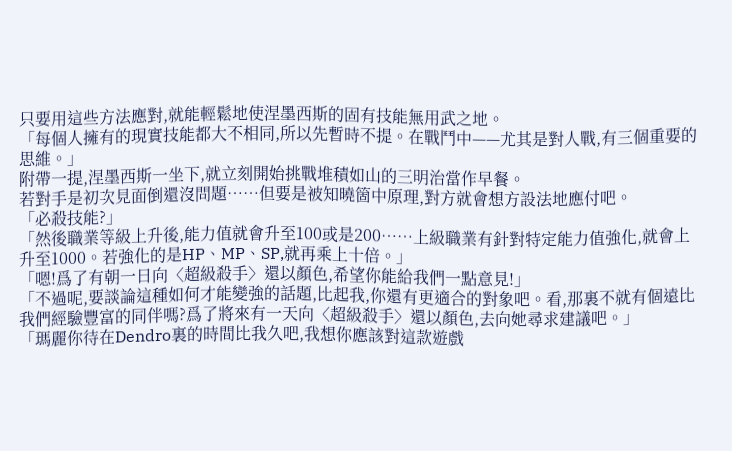只要用這些方法應對,就能輕鬆地使涅墨西斯的固有技能無用武之地。
「每個人擁有的現實技能都大不相同,所以先暫時不提。在戰鬥中——尤其是對人戰,有三個重要的思維。」
附帶一提,涅墨西斯一坐下,就立刻開始挑戰堆積如山的三明治當作早餐。
若對手是初次見面倒還沒問題……但要是被知曉箇中原理,對方就會想方設法地應付吧。
「必殺技能?」
「然後職業等級上升後,能力值就會升至100或是200……上級職業有針對特定能力值強化,就會上升至1000。若強化的是HP、MP、SP,就再乘上十倍。」
「嗯!爲了有朝一日向〈超級殺手〉還以顏色,希望你能給我們一點意見!」
「不過呢,要談論這種如何才能變強的話題,比起我,你還有更適合的對象吧。看,那裏不就有個遠比我們經驗豐富的同伴嗎?爲了將來有一天向〈超級殺手〉還以顏色,去向她尋求建議吧。」
「瑪麗你待在Dendro裏的時間比我久吧,我想你應該對這款遊戲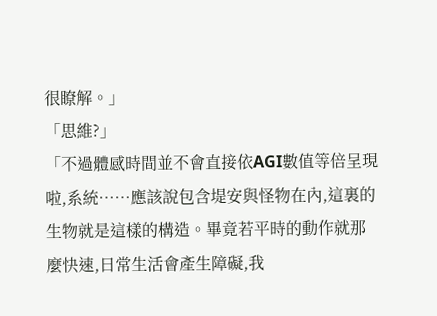很瞭解。」
「思維?」
「不過體感時間並不會直接依AGI數值等倍呈現啦,系統……應該說包含堤安與怪物在內,這裏的生物就是這樣的構造。畢竟若平時的動作就那麼快速,日常生活會產生障礙,我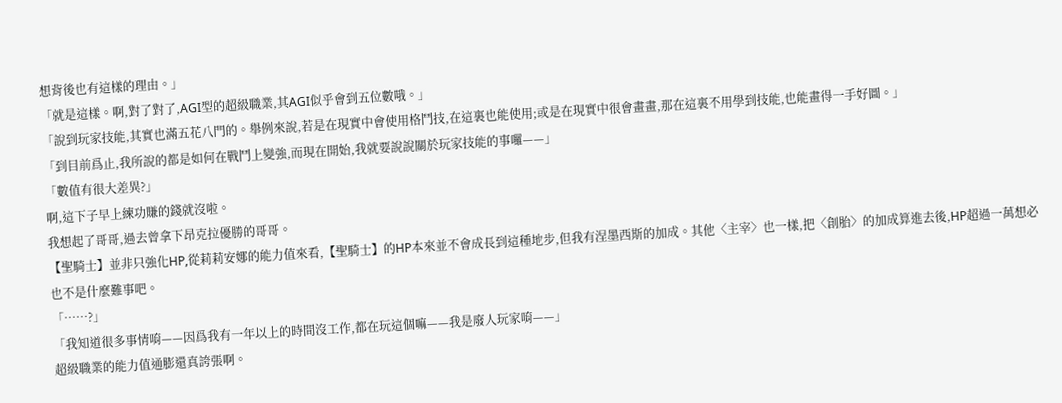想背後也有這樣的理由。」
「就是這樣。啊,對了對了,AGI型的超級職業,其AGI似乎會到五位數哦。」
「說到玩家技能,其實也滿五花八門的。舉例來說,若是在現實中會使用格鬥技,在這裏也能使用;或是在現實中很會畫畫,那在這裏不用學到技能,也能畫得一手好圖。」
「到目前爲止,我所說的都是如何在戰鬥上變強,而現在開始,我就要說說關於玩家技能的事囉——」
「數值有很大差異?」
啊,這下子早上練功賺的錢就沒啦。
我想起了哥哥,過去曾拿下昂克拉優勝的哥哥。
【聖騎士】並非只強化HP,從莉莉安娜的能力值來看,【聖騎士】的HP本來並不會成長到這種地步,但我有涅墨西斯的加成。其他〈主宰〉也一樣,把〈創胎〉的加成算進去後,HP超過一萬想必也不是什麼難事吧。
「……?」
「我知道很多事情唷——因爲我有一年以上的時間沒工作,都在玩這個嘛——我是廢人玩家唷——」
超級職業的能力值通膨還真誇張啊。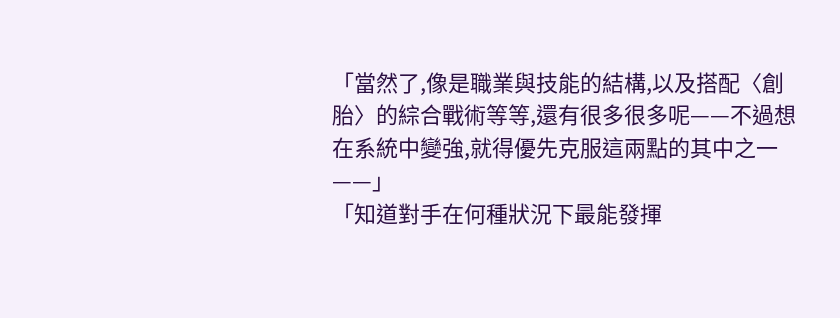「當然了,像是職業與技能的結構,以及搭配〈創胎〉的綜合戰術等等,還有很多很多呢——不過想在系統中變強,就得優先克服這兩點的其中之一——」
「知道對手在何種狀況下最能發揮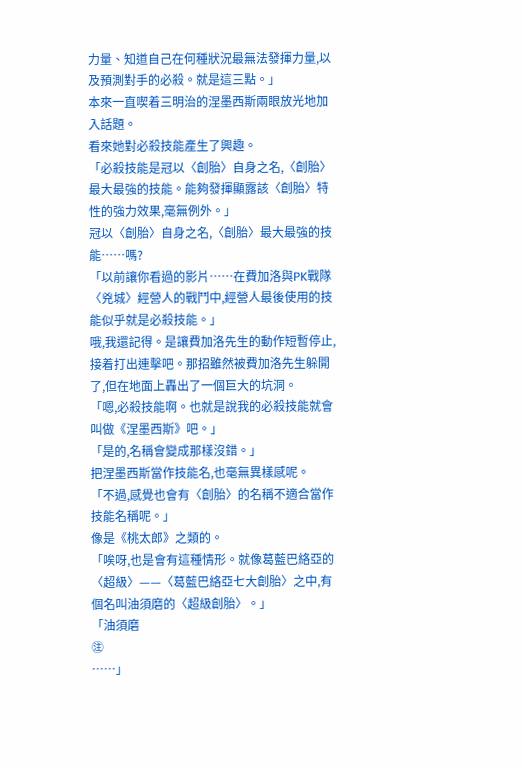力量、知道自己在何種狀況最無法發揮力量,以及預測對手的必殺。就是這三點。」
本來一直喫着三明治的涅墨西斯兩眼放光地加入話題。
看來她對必殺技能產生了興趣。
「必殺技能是冠以〈創胎〉自身之名,〈創胎〉最大最強的技能。能夠發揮顯露該〈創胎〉特性的強力效果,毫無例外。」
冠以〈創胎〉自身之名,〈創胎〉最大最強的技能……嗎?
「以前讓你看過的影片……在費加洛與PK戰隊〈兇城〉經營人的戰鬥中,經營人最後使用的技能似乎就是必殺技能。」
哦,我還記得。是讓費加洛先生的動作短暫停止,接着打出連擊吧。那招雖然被費加洛先生躲開了,但在地面上轟出了一個巨大的坑洞。
「嗯,必殺技能啊。也就是說我的必殺技能就會叫做《涅墨西斯》吧。」
「是的,名稱會變成那樣沒錯。」
把涅墨西斯當作技能名,也毫無異樣感呢。
「不過,感覺也會有〈創胎〉的名稱不適合當作技能名稱呢。」
像是《桃太郎》之類的。
「唉呀,也是會有這種情形。就像葛藍巴絡亞的〈超級〉——〈葛藍巴絡亞七大創胎〉之中,有個名叫油須磨的〈超級創胎〉。」
「油須磨
㊟
……」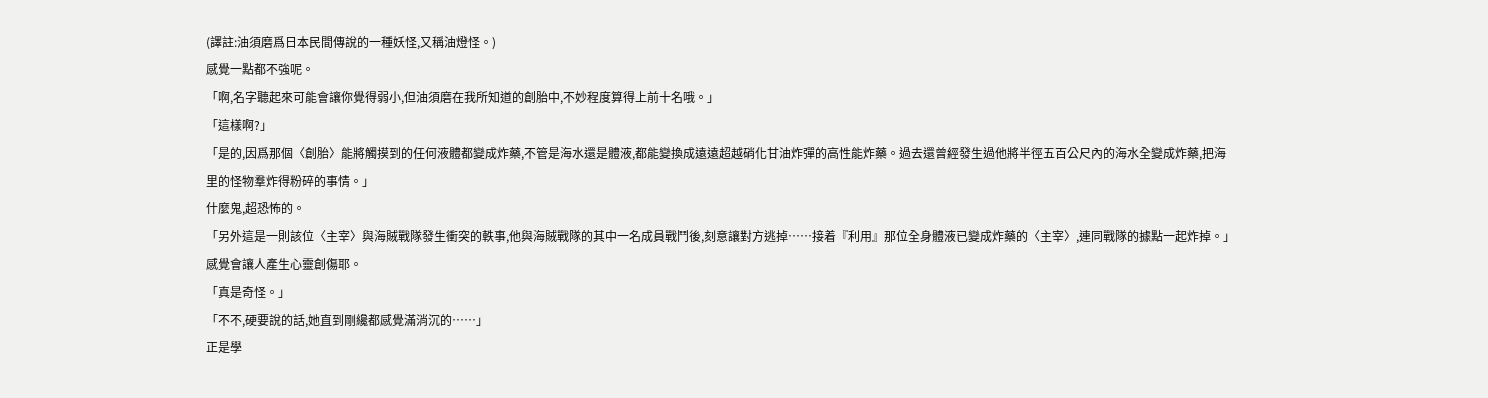(譯註:油須磨爲日本民間傳說的一種妖怪,又稱油燈怪。)
感覺一點都不強呢。
「啊,名字聽起來可能會讓你覺得弱小,但油須磨在我所知道的創胎中,不妙程度算得上前十名哦。」
「這樣啊?」
「是的,因爲那個〈創胎〉能將觸摸到的任何液體都變成炸藥,不管是海水還是體液,都能變換成遠遠超越硝化甘油炸彈的高性能炸藥。過去還曾經發生過他將半徑五百公尺內的海水全變成炸藥,把海里的怪物羣炸得粉碎的事情。」
什麼鬼,超恐怖的。
「另外這是一則該位〈主宰〉與海賊戰隊發生衝突的軼事,他與海賊戰隊的其中一名成員戰鬥後,刻意讓對方逃掉……接着『利用』那位全身體液已變成炸藥的〈主宰〉,連同戰隊的據點一起炸掉。」
感覺會讓人產生心靈創傷耶。
「真是奇怪。」
「不不,硬要說的話,她直到剛纔都感覺滿消沉的……」
正是學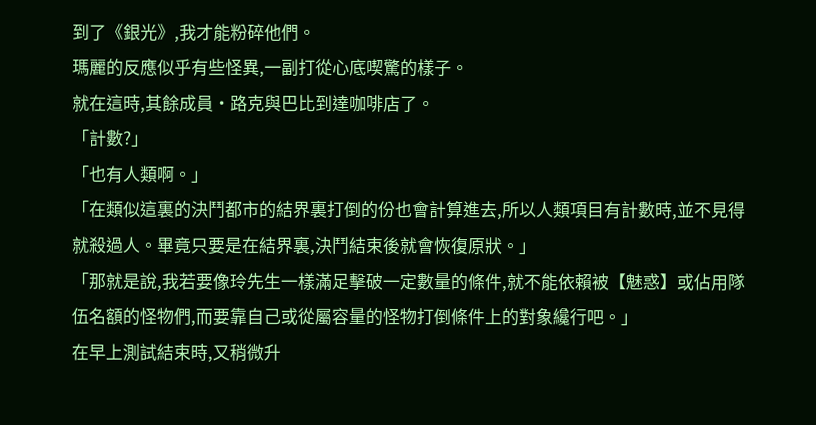到了《銀光》,我才能粉碎他們。
瑪麗的反應似乎有些怪異,一副打從心底喫驚的樣子。
就在這時,其餘成員・路克與巴比到達咖啡店了。
「計數?」
「也有人類啊。」
「在類似這裏的決鬥都市的結界裏打倒的份也會計算進去,所以人類項目有計數時,並不見得就殺過人。畢竟只要是在結界裏,決鬥結束後就會恢復原狀。」
「那就是說,我若要像玲先生一樣滿足擊破一定數量的條件,就不能依賴被【魅惑】或佔用隊伍名額的怪物們,而要靠自己或從屬容量的怪物打倒條件上的對象纔行吧。」
在早上測試結束時,又稍微升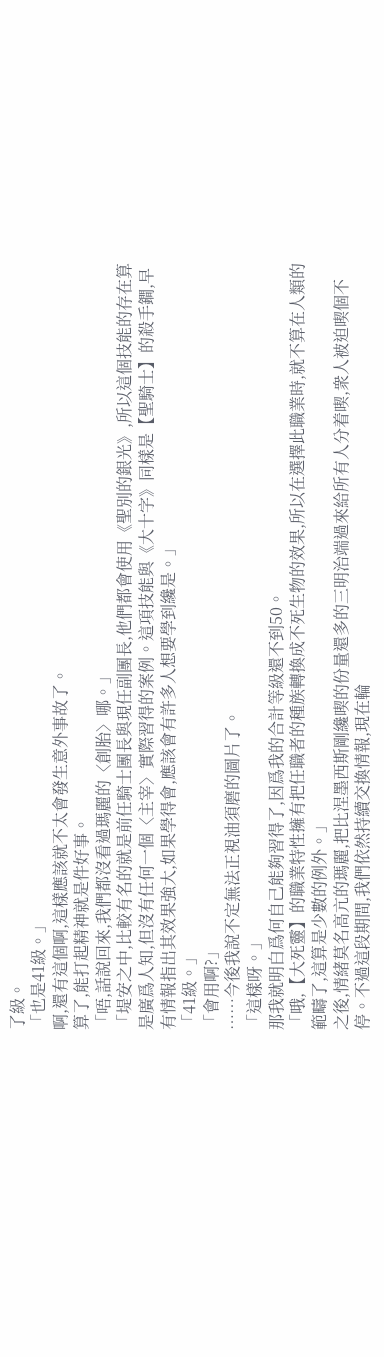了級。
「也是41級。」
啊,還有這個啊,這樣應該就不太會發生意外事故了。
算了,能打起精神就是件好事。
「唔,話說回來,我們都沒看過瑪麗的〈創胎〉哪。」
「堤安之中,比較有名的就是前任騎士團長與現任副團長,他們都會使用《聖別的銀光》,所以這個技能的存在算是廣爲人知,但沒有任何一個〈主宰〉實際習得的案例。這項技能與《大十字》同樣是【聖騎士】的殺手鐧,早有情報指出其效果強大,如果學得會,應該會有許多人想要學到纔是。」
「41級。」
「會用啊?」
……今後我說不定無法正視油須磨的圖片了。
「這樣呀。」
那我就明白爲何自己能夠習得了,因爲我的合計等級還不到50。
「哦,【大死靈】的職業特性擁有把任職者的種族轉換成不死生物的效果,所以在選擇此職業時,就不算在人類的範疇了,這算是少數的例外。」
之後,情緒莫名高亢的瑪麗,把比涅墨西斯剛纔喫的份量還多的三明治端過來給所有人分着喫,衆人被迫喫個不停。不過這段期間,我們依然持續交換情報,現在輪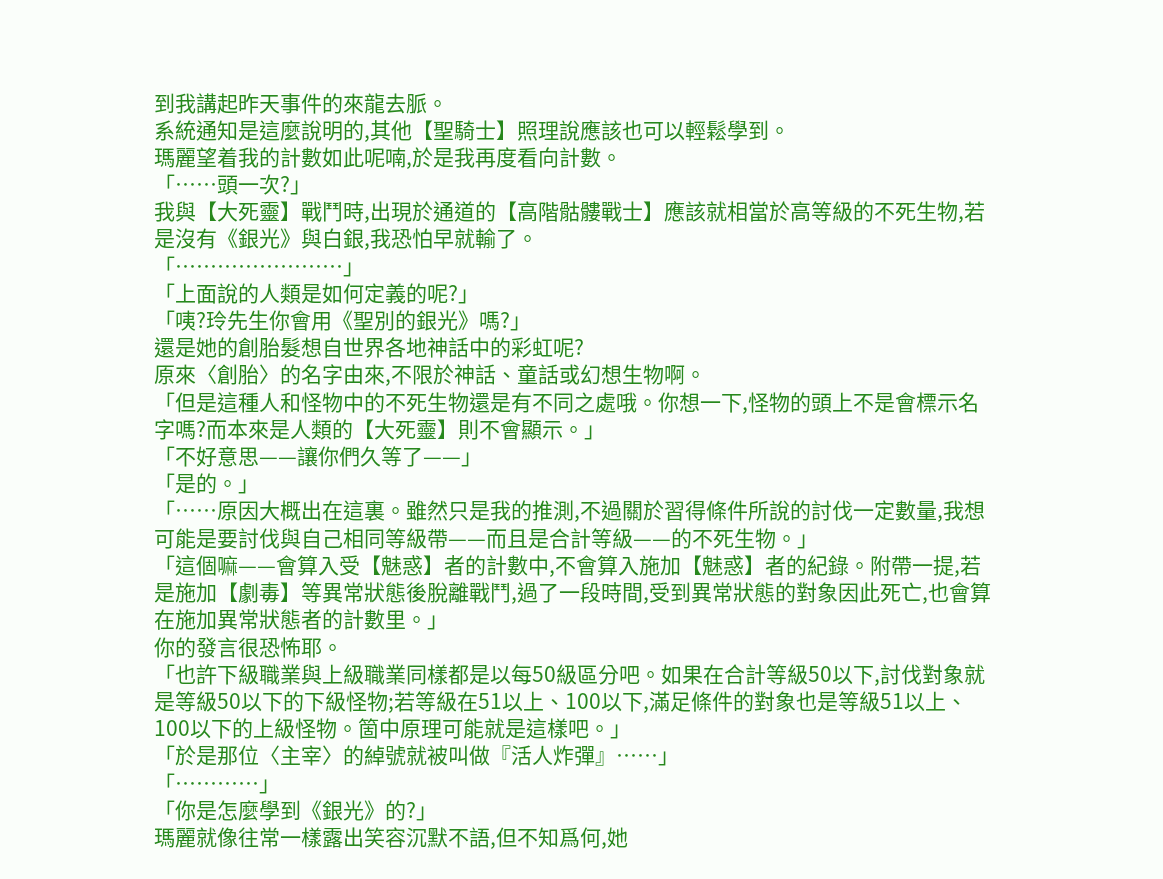到我講起昨天事件的來龍去脈。
系統通知是這麼說明的,其他【聖騎士】照理說應該也可以輕鬆學到。
瑪麗望着我的計數如此呢喃,於是我再度看向計數。
「……頭一次?」
我與【大死靈】戰鬥時,出現於通道的【高階骷髏戰士】應該就相當於高等級的不死生物,若是沒有《銀光》與白銀,我恐怕早就輸了。
「……………………」
「上面說的人類是如何定義的呢?」
「咦?玲先生你會用《聖別的銀光》嗎?」
還是她的創胎髮想自世界各地神話中的彩虹呢?
原來〈創胎〉的名字由來,不限於神話、童話或幻想生物啊。
「但是這種人和怪物中的不死生物還是有不同之處哦。你想一下,怪物的頭上不是會標示名字嗎?而本來是人類的【大死靈】則不會顯示。」
「不好意思——讓你們久等了——」
「是的。」
「……原因大概出在這裏。雖然只是我的推測,不過關於習得條件所說的討伐一定數量,我想可能是要討伐與自己相同等級帶——而且是合計等級——的不死生物。」
「這個嘛——會算入受【魅惑】者的計數中,不會算入施加【魅惑】者的紀錄。附帶一提,若是施加【劇毒】等異常狀態後脫離戰鬥,過了一段時間,受到異常狀態的對象因此死亡,也會算在施加異常狀態者的計數里。」
你的發言很恐怖耶。
「也許下級職業與上級職業同樣都是以每50級區分吧。如果在合計等級50以下,討伐對象就是等級50以下的下級怪物;若等級在51以上、100以下,滿足條件的對象也是等級51以上、100以下的上級怪物。箇中原理可能就是這樣吧。」
「於是那位〈主宰〉的綽號就被叫做『活人炸彈』……」
「…………」
「你是怎麼學到《銀光》的?」
瑪麗就像往常一樣露出笑容沉默不語,但不知爲何,她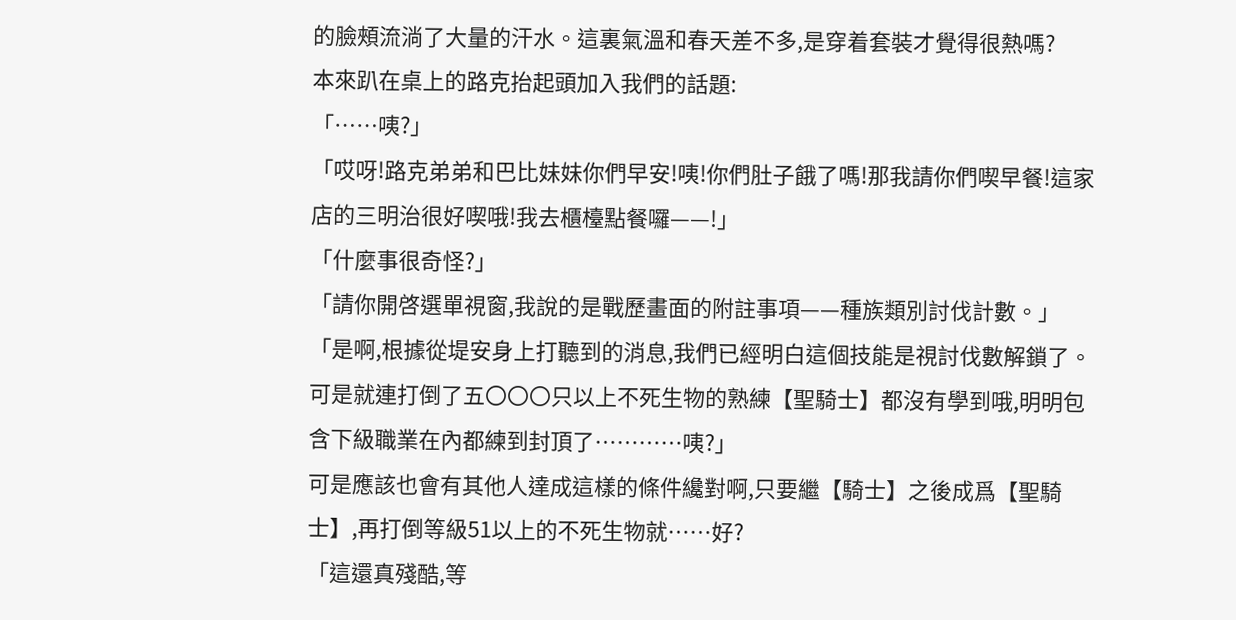的臉頰流淌了大量的汗水。這裏氣溫和春天差不多,是穿着套裝才覺得很熱嗎?
本來趴在桌上的路克抬起頭加入我們的話題:
「……咦?」
「哎呀!路克弟弟和巴比妹妹你們早安!咦!你們肚子餓了嗎!那我請你們喫早餐!這家店的三明治很好喫哦!我去櫃檯點餐囉——!」
「什麼事很奇怪?」
「請你開啓選單視窗,我說的是戰歷畫面的附註事項——種族類別討伐計數。」
「是啊,根據從堤安身上打聽到的消息,我們已經明白這個技能是視討伐數解鎖了。可是就連打倒了五〇〇〇只以上不死生物的熟練【聖騎士】都沒有學到哦,明明包含下級職業在內都練到封頂了…………咦?」
可是應該也會有其他人達成這樣的條件纔對啊,只要繼【騎士】之後成爲【聖騎士】,再打倒等級51以上的不死生物就……好?
「這還真殘酷,等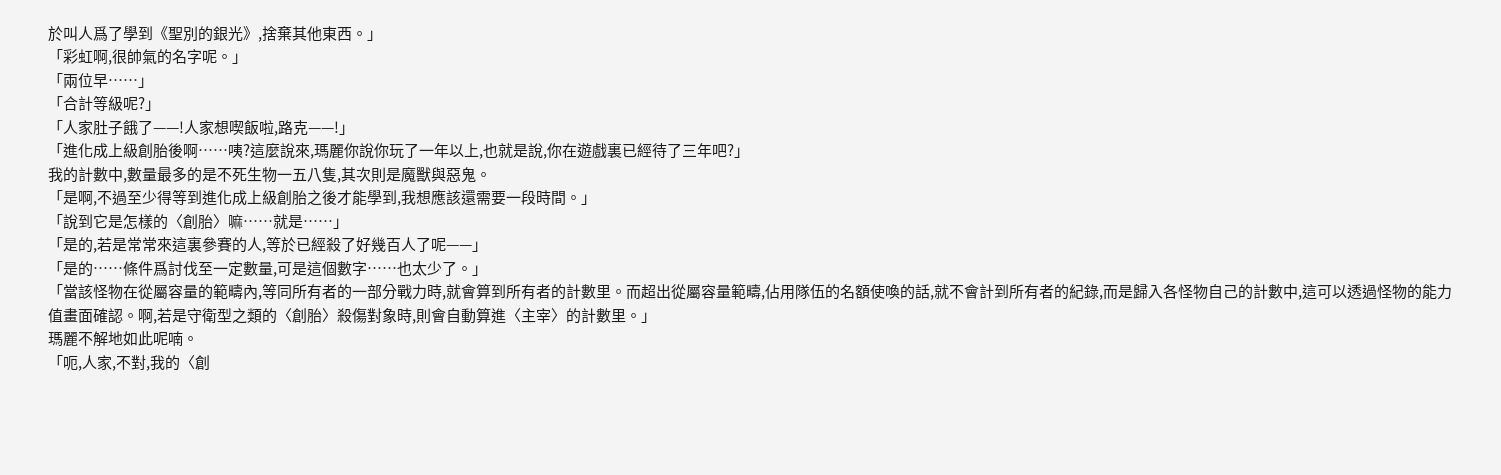於叫人爲了學到《聖別的銀光》,捨棄其他東西。」
「彩虹啊,很帥氣的名字呢。」
「兩位早……」
「合計等級呢?」
「人家肚子餓了——!人家想喫飯啦,路克——!」
「進化成上級創胎後啊……咦?這麼說來,瑪麗你說你玩了一年以上,也就是說,你在遊戲裏已經待了三年吧?」
我的計數中,數量最多的是不死生物一五八隻,其次則是魔獸與惡鬼。
「是啊,不過至少得等到進化成上級創胎之後才能學到,我想應該還需要一段時間。」
「說到它是怎樣的〈創胎〉嘛……就是……」
「是的,若是常常來這裏參賽的人,等於已經殺了好幾百人了呢——」
「是的……條件爲討伐至一定數量,可是這個數字……也太少了。」
「當該怪物在從屬容量的範疇內,等同所有者的一部分戰力時,就會算到所有者的計數里。而超出從屬容量範疇,佔用隊伍的名額使喚的話,就不會計到所有者的紀錄,而是歸入各怪物自己的計數中,這可以透過怪物的能力值畫面確認。啊,若是守衛型之類的〈創胎〉殺傷對象時,則會自動算進〈主宰〉的計數里。」
瑪麗不解地如此呢喃。
「呃,人家,不對,我的〈創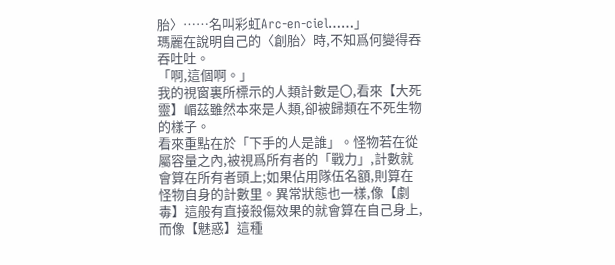胎〉……名叫彩虹Arc-en-ciel……」
瑪麗在說明自己的〈創胎〉時,不知爲何變得吞吞吐吐。
「啊,這個啊。」
我的視窗裏所標示的人類計數是〇,看來【大死靈】嵋茲雖然本來是人類,卻被歸類在不死生物的樣子。
看來重點在於「下手的人是誰」。怪物若在從屬容量之內,被視爲所有者的「戰力」,計數就會算在所有者頭上;如果佔用隊伍名額,則算在怪物自身的計數里。異常狀態也一樣,像【劇毒】這般有直接殺傷效果的就會算在自己身上,而像【魅惑】這種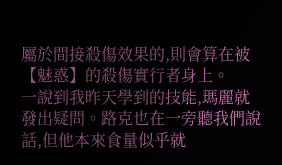屬於間接殺傷效果的,則會算在被【魅惑】的殺傷實行者身上。
一說到我昨天學到的技能,瑪麗就發出疑問。路克也在一旁聽我們說話,但他本來食量似乎就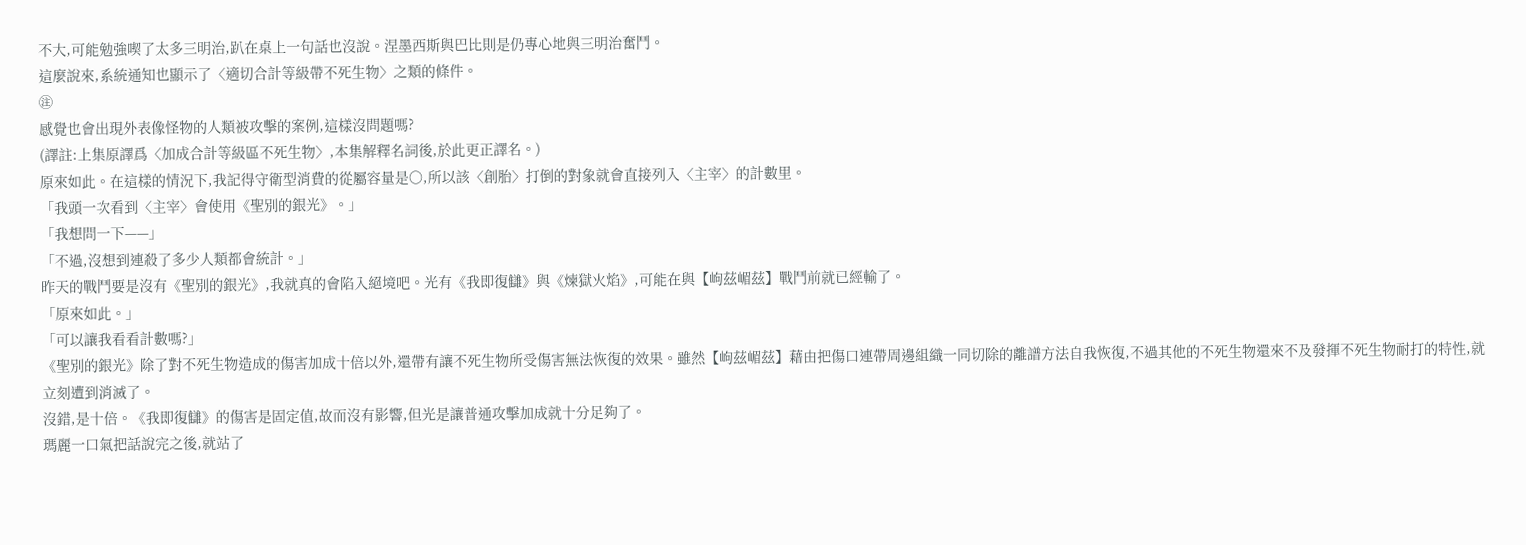不大,可能勉強喫了太多三明治,趴在桌上一句話也沒說。涅墨西斯與巴比則是仍專心地與三明治奮鬥。
這麼說來,系統通知也顯示了〈適切合計等級帶不死生物〉之類的條件。
㊟
感覺也會出現外表像怪物的人類被攻擊的案例,這樣沒問題嗎?
(譯註:上集原譯爲〈加成合計等級區不死生物〉,本集解釋名詞後,於此更正譯名。)
原來如此。在這樣的情況下,我記得守衛型消費的從屬容量是〇,所以該〈創胎〉打倒的對象就會直接列入〈主宰〉的計數里。
「我頭一次看到〈主宰〉會使用《聖別的銀光》。」
「我想問一下——」
「不過,沒想到連殺了多少人類都會統計。」
昨天的戰鬥要是沒有《聖別的銀光》,我就真的會陷入絕境吧。光有《我即復讎》與《煉獄火焰》,可能在與【岣茲嵋茲】戰鬥前就已經輸了。
「原來如此。」
「可以讓我看看計數嗎?」
《聖別的銀光》除了對不死生物造成的傷害加成十倍以外,還帶有讓不死生物所受傷害無法恢復的效果。雖然【岣茲嵋茲】藉由把傷口連帶周邊組織一同切除的離譜方法自我恢復,不過其他的不死生物還來不及發揮不死生物耐打的特性,就立刻遭到消滅了。
沒錯,是十倍。《我即復讎》的傷害是固定值,故而沒有影響,但光是讓普通攻擊加成就十分足夠了。
瑪麗一口氣把話說完之後,就站了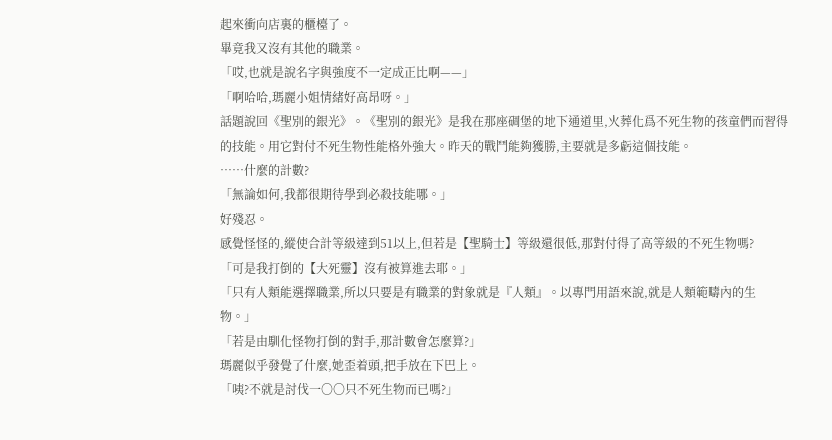起來衝向店裏的櫃檯了。
畢竟我又沒有其他的職業。
「哎,也就是說名字與強度不一定成正比啊——」
「啊哈哈,瑪麗小姐情緒好高昂呀。」
話題說回《聖別的銀光》。《聖別的銀光》是我在那座碉堡的地下通道里,火葬化爲不死生物的孩童們而習得的技能。用它對付不死生物性能格外強大。昨天的戰鬥能夠獲勝,主要就是多虧這個技能。
……什麼的計數?
「無論如何,我都很期待學到必殺技能哪。」
好殘忍。
感覺怪怪的,縱使合計等級達到51以上,但若是【聖騎士】等級還很低,那對付得了高等級的不死生物嗎?
「可是我打倒的【大死靈】沒有被算進去耶。」
「只有人類能選擇職業,所以只要是有職業的對象就是『人類』。以專門用語來說,就是人類範疇內的生物。」
「若是由馴化怪物打倒的對手,那計數會怎麼算?」
瑪麗似乎發覺了什麼,她歪着頭,把手放在下巴上。
「咦?不就是討伐一〇〇只不死生物而已嗎?」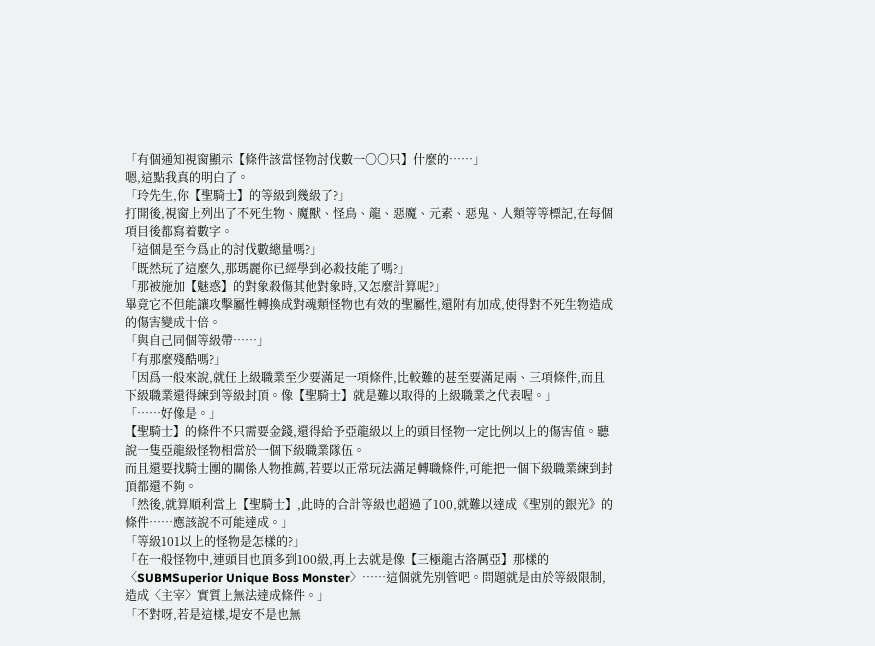「有個通知視窗顯示【條件該當怪物討伐數一〇〇只】什麼的……」
嗯,這點我真的明白了。
「玲先生,你【聖騎士】的等級到幾級了?」
打開後,視窗上列出了不死生物、魔獸、怪鳥、龍、惡魔、元素、惡鬼、人類等等標記,在每個項目後都寫着數字。
「這個是至今爲止的討伐數總量嗎?」
「既然玩了這麼久,那瑪麗你已經學到必殺技能了嗎?」
「那被施加【魅惑】的對象殺傷其他對象時,又怎麼計算呢?」
畢竟它不但能讓攻擊屬性轉換成對魂類怪物也有效的聖屬性,還附有加成,使得對不死生物造成的傷害變成十倍。
「與自己同個等級帶……」
「有那麼殘酷嗎?」
「因爲一般來說,就任上級職業至少要滿足一項條件,比較難的甚至要滿足兩、三項條件,而且下級職業還得練到等級封頂。像【聖騎士】就是難以取得的上級職業之代表喔。」
「……好像是。」
【聖騎士】的條件不只需要金錢,還得給予亞龍級以上的頭目怪物一定比例以上的傷害值。聽說一隻亞龍級怪物相當於一個下級職業隊伍。
而且還要找騎士團的關係人物推薦,若要以正常玩法滿足轉職條件,可能把一個下級職業練到封頂都還不夠。
「然後,就算順利當上【聖騎士】,此時的合計等級也超過了100,就難以達成《聖別的銀光》的條件……應該說不可能達成。」
「等級101以上的怪物是怎樣的?」
「在一般怪物中,連頭目也頂多到100級,再上去就是像【三極龍古洛厲亞】那樣的〈SUBMSuperior Unique Boss Monster〉……這個就先別管吧。問題就是由於等級限制,造成〈主宰〉實質上無法達成條件。」
「不對呀,若是這樣,堤安不是也無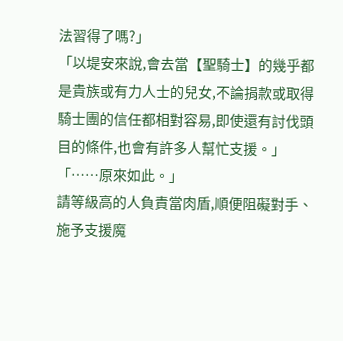法習得了嗎?」
「以堤安來說,會去當【聖騎士】的幾乎都是貴族或有力人士的兒女,不論捐款或取得騎士團的信任都相對容易,即使還有討伐頭目的條件,也會有許多人幫忙支援。」
「……原來如此。」
請等級高的人負責當肉盾,順便阻礙對手、施予支援魔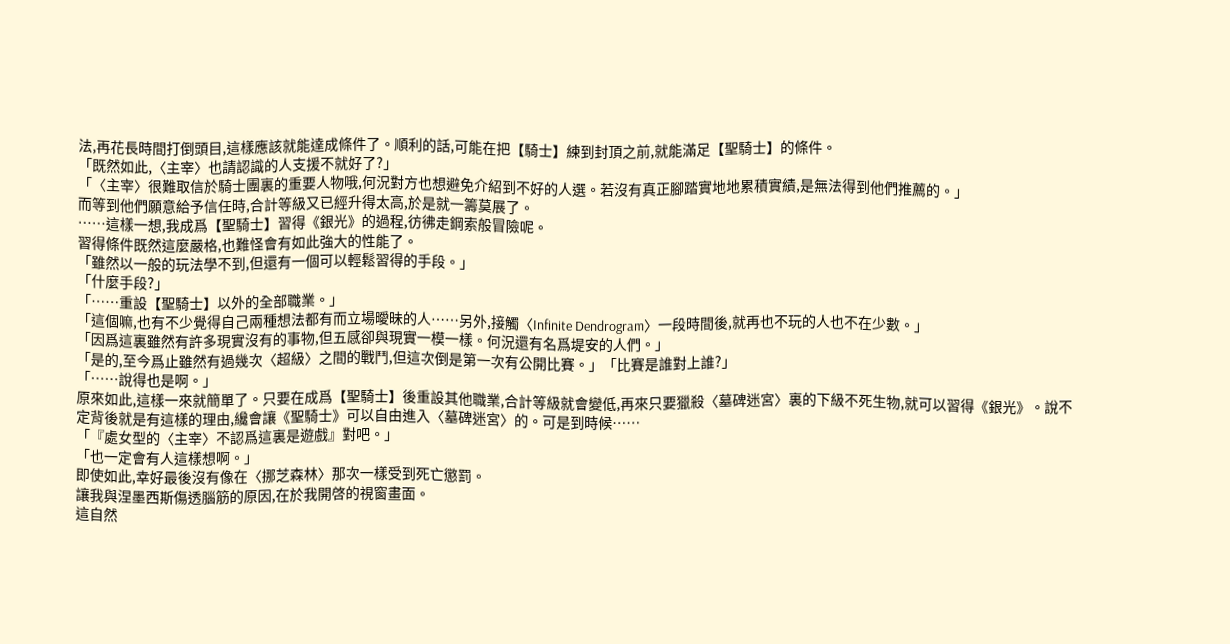法,再花長時間打倒頭目,這樣應該就能達成條件了。順利的話,可能在把【騎士】練到封頂之前,就能滿足【聖騎士】的條件。
「既然如此,〈主宰〉也請認識的人支援不就好了?」
「〈主宰〉很難取信於騎士團裏的重要人物哦,何況對方也想避免介紹到不好的人選。若沒有真正腳踏實地地累積實績,是無法得到他們推薦的。」
而等到他們願意給予信任時,合計等級又已經升得太高,於是就一籌莫展了。
……這樣一想,我成爲【聖騎士】習得《銀光》的過程,彷彿走鋼索般冒險呢。
習得條件既然這麼嚴格,也難怪會有如此強大的性能了。
「雖然以一般的玩法學不到,但還有一個可以輕鬆習得的手段。」
「什麼手段?」
「……重設【聖騎士】以外的全部職業。」
「這個嘛,也有不少覺得自己兩種想法都有而立場曖昧的人……另外,接觸〈Infinite Dendrogram〉一段時間後,就再也不玩的人也不在少數。」
「因爲這裏雖然有許多現實沒有的事物,但五感卻與現實一模一樣。何況還有名爲堤安的人們。」
「是的,至今爲止雖然有過幾次〈超級〉之間的戰鬥,但這次倒是第一次有公開比賽。」「比賽是誰對上誰?」
「……說得也是啊。」
原來如此,這樣一來就簡單了。只要在成爲【聖騎士】後重設其他職業,合計等級就會變低,再來只要獵殺〈墓碑迷宮〉裏的下級不死生物,就可以習得《銀光》。說不定背後就是有這樣的理由,纔會讓《聖騎士》可以自由進入〈墓碑迷宮〉的。可是到時候……
「『處女型的〈主宰〉不認爲這裏是遊戲』對吧。」
「也一定會有人這樣想啊。」
即使如此,幸好最後沒有像在〈挪芝森林〉那次一樣受到死亡懲罰。
讓我與涅墨西斯傷透腦筋的原因,在於我開啓的視窗畫面。
這自然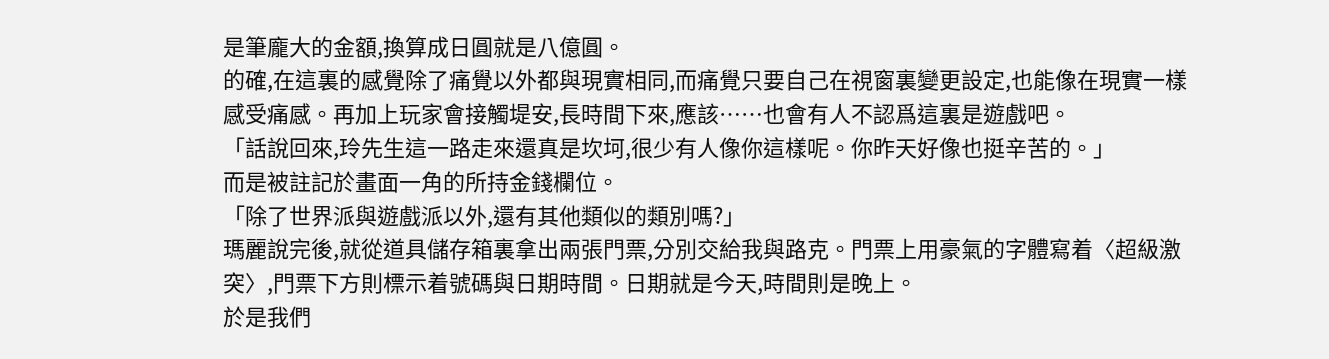是筆龐大的金額,換算成日圓就是八億圓。
的確,在這裏的感覺除了痛覺以外都與現實相同,而痛覺只要自己在視窗裏變更設定,也能像在現實一樣感受痛感。再加上玩家會接觸堤安,長時間下來,應該……也會有人不認爲這裏是遊戲吧。
「話說回來,玲先生這一路走來還真是坎坷,很少有人像你這樣呢。你昨天好像也挺辛苦的。」
而是被註記於畫面一角的所持金錢欄位。
「除了世界派與遊戲派以外,還有其他類似的類別嗎?」
瑪麗說完後,就從道具儲存箱裏拿出兩張門票,分別交給我與路克。門票上用豪氣的字體寫着〈超級激突〉,門票下方則標示着號碼與日期時間。日期就是今天,時間則是晚上。
於是我們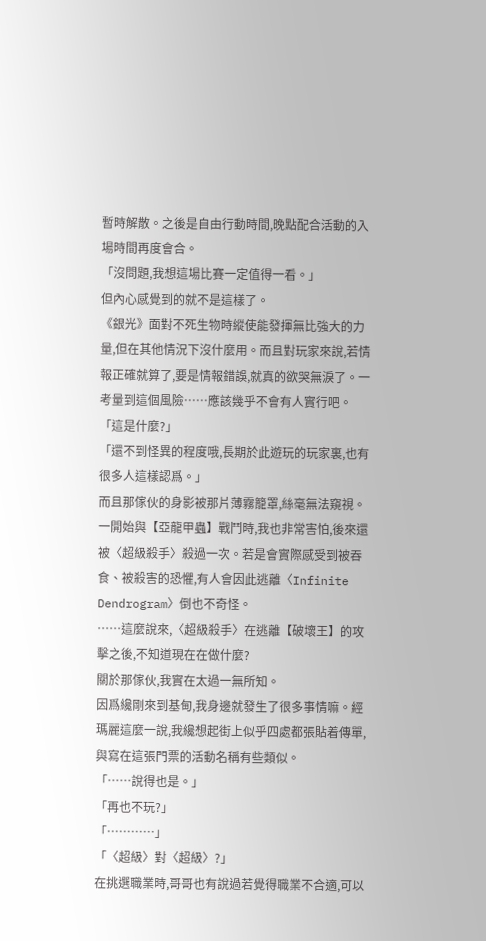暫時解散。之後是自由行動時間,晚點配合活動的入場時間再度會合。
「沒問題,我想這場比賽一定值得一看。」
但內心感覺到的就不是這樣了。
《銀光》面對不死生物時縱使能發揮無比強大的力量,但在其他情況下沒什麼用。而且對玩家來說,若情報正確就算了,要是情報錯誤,就真的欲哭無淚了。一考量到這個風險……應該幾乎不會有人實行吧。
「這是什麼?」
「還不到怪異的程度哦,長期於此遊玩的玩家裏,也有很多人這樣認爲。」
而且那傢伙的身影被那片薄霧籠罩,絲毫無法窺視。
一開始與【亞龍甲蟲】戰鬥時,我也非常害怕,後來還被〈超級殺手〉殺過一次。若是會實際感受到被吞食、被殺害的恐懼,有人會因此逃離〈Infinite Dendrogram〉倒也不奇怪。
……這麼說來,〈超級殺手〉在逃離【破壞王】的攻擊之後,不知道現在在做什麼?
關於那傢伙,我實在太過一無所知。
因爲纔剛來到基甸,我身邊就發生了很多事情嘛。經瑪麗這麼一說,我纔想起街上似乎四處都張貼着傳單,與寫在這張門票的活動名稱有些類似。
「……說得也是。」
「再也不玩?」
「…………」
「〈超級〉對〈超級〉?」
在挑選職業時,哥哥也有說過若覺得職業不合適,可以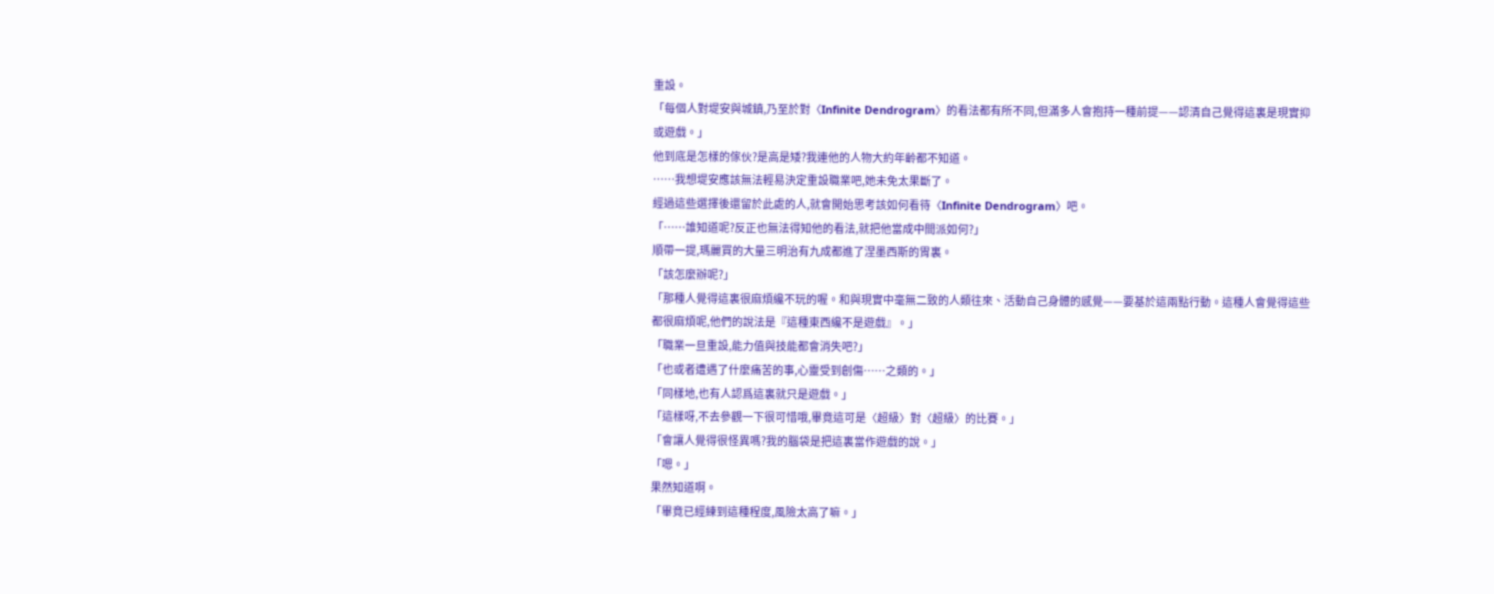重設。
「每個人對堤安與城鎮,乃至於對〈Infinite Dendrogram〉的看法都有所不同,但滿多人會抱持一種前提——認清自己覺得這裏是現實抑或遊戲。」
他到底是怎樣的傢伙?是高是矮?我連他的人物大約年齡都不知道。
……我想堤安應該無法輕易決定重設職業吧,她未免太果斷了。
經過這些選擇後還留於此處的人,就會開始思考該如何看待〈Infinite Dendrogram〉吧。
「……誰知道呢?反正也無法得知他的看法,就把他當成中間派如何?」
順帶一提,瑪麗買的大量三明治有九成都進了涅墨西斯的胃裏。
「該怎麼辦呢?」
「那種人覺得這裏很麻煩纔不玩的喔。和與現實中毫無二致的人類往來、活動自己身體的感覺——要基於這兩點行動。這種人會覺得這些都很麻煩呢,他們的說法是『這種東西纔不是遊戲』。」
「職業一旦重設,能力值與技能都會消失吧?」
「也或者遭遇了什麼痛苦的事,心靈受到創傷……之類的。」
「同樣地,也有人認爲這裏就只是遊戲。」
「這樣呀,不去參觀一下很可惜哦,畢竟這可是〈超級〉對〈超級〉的比賽。」
「會讓人覺得很怪異嗎?我的腦袋是把這裏當作遊戲的說。」
「嗯。」
果然知道啊。
「畢竟已經練到這種程度,風險太高了嘛。」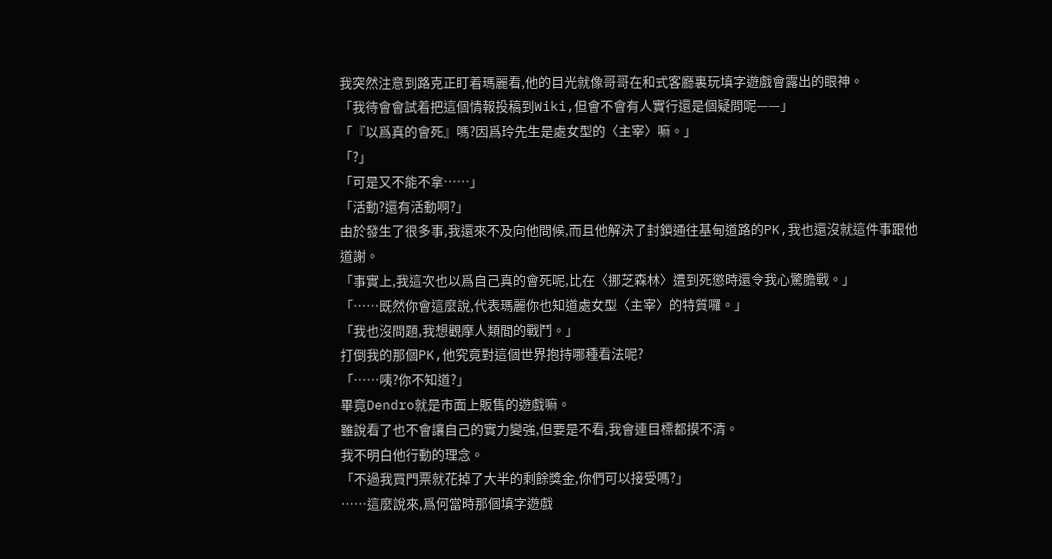我突然注意到路克正盯着瑪麗看,他的目光就像哥哥在和式客廳裏玩填字遊戲會露出的眼神。
「我待會會試着把這個情報投稿到Wiki,但會不會有人實行還是個疑問呢——」
「『以爲真的會死』嗎?因爲玲先生是處女型的〈主宰〉嘛。」
「?」
「可是又不能不拿……」
「活動?還有活動啊?」
由於發生了很多事,我還來不及向他問候,而且他解決了封鎖通往基甸道路的PK,我也還沒就這件事跟他道謝。
「事實上,我這次也以爲自己真的會死呢,比在〈挪芝森林〉遭到死懲時還令我心驚膽戰。」
「……既然你會這麼說,代表瑪麗你也知道處女型〈主宰〉的特質囉。」
「我也沒問題,我想觀摩人類間的戰鬥。」
打倒我的那個PK,他究竟對這個世界抱持哪種看法呢?
「……咦?你不知道?」
畢竟Dendro就是市面上販售的遊戲嘛。
雖說看了也不會讓自己的實力變強,但要是不看,我會連目標都摸不清。
我不明白他行動的理念。
「不過我買門票就花掉了大半的剩餘獎金,你們可以接受嗎?」
……這麼說來,爲何當時那個填字遊戲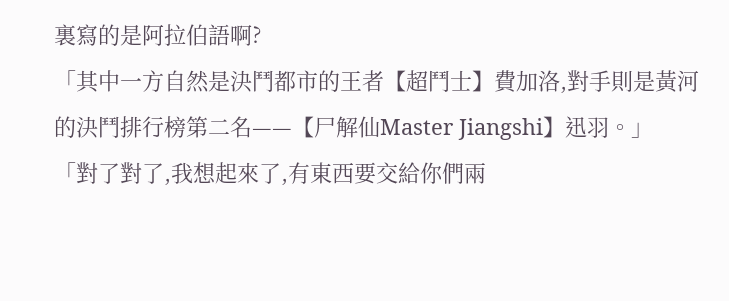裏寫的是阿拉伯語啊?
「其中一方自然是決鬥都市的王者【超鬥士】費加洛,對手則是黃河的決鬥排行榜第二名——【尸解仙Master Jiangshi】迅羽。」
「對了對了,我想起來了,有東西要交給你們兩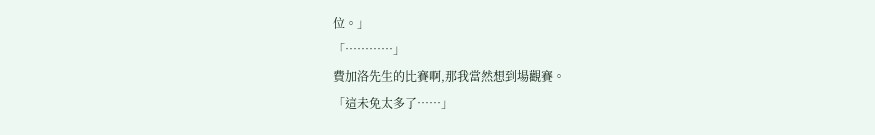位。」
「…………」
費加洛先生的比賽啊,那我當然想到場觀賽。
「這未免太多了……」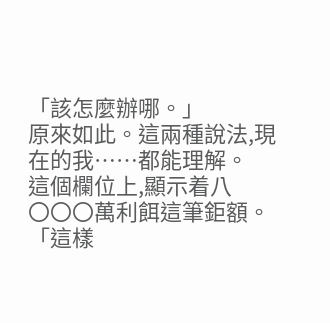「該怎麼辦哪。」
原來如此。這兩種說法,現在的我……都能理解。
這個欄位上,顯示着八〇〇〇萬利餌這筆鉅額。
「這樣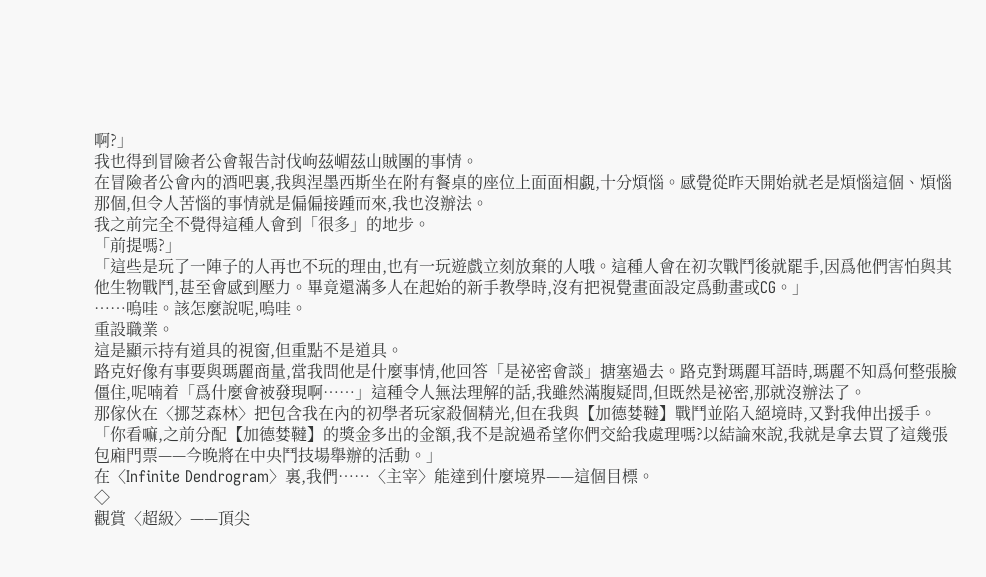啊?」
我也得到冒險者公會報告討伐岣茲嵋茲山賊團的事情。
在冒險者公會內的酒吧裏,我與涅墨西斯坐在附有餐桌的座位上面面相覷,十分煩惱。感覺從昨天開始就老是煩惱這個、煩惱那個,但令人苦惱的事情就是偏偏接踵而來,我也沒辦法。
我之前完全不覺得這種人會到「很多」的地步。
「前提嗎?」
「這些是玩了一陣子的人再也不玩的理由,也有一玩遊戲立刻放棄的人哦。這種人會在初次戰鬥後就罷手,因爲他們害怕與其他生物戰鬥,甚至會感到壓力。畢竟還滿多人在起始的新手教學時,沒有把視覺畫面設定爲動畫或CG。」
……嗚哇。該怎麼說呢,嗚哇。
重設職業。
這是顯示持有道具的視窗,但重點不是道具。
路克好像有事要與瑪麗商量,當我問他是什麼事情,他回答「是祕密會談」搪塞過去。路克對瑪麗耳語時,瑪麗不知爲何整張臉僵住,呢喃着「爲什麼會被發現啊……」這種令人無法理解的話,我雖然滿腹疑問,但既然是祕密,那就沒辦法了。
那傢伙在〈挪芝森林〉把包含我在內的初學者玩家殺個精光,但在我與【加德婪韃】戰鬥並陷入絕境時,又對我伸出援手。
「你看嘛,之前分配【加德婪韃】的獎金多出的金額,我不是說過希望你們交給我處理嗎?以結論來說,我就是拿去買了這幾張包廂門票——今晚將在中央鬥技場舉辦的活動。」
在〈Infinite Dendrogram〉裏,我們……〈主宰〉能達到什麼境界——這個目標。
◇
觀賞〈超級〉——頂尖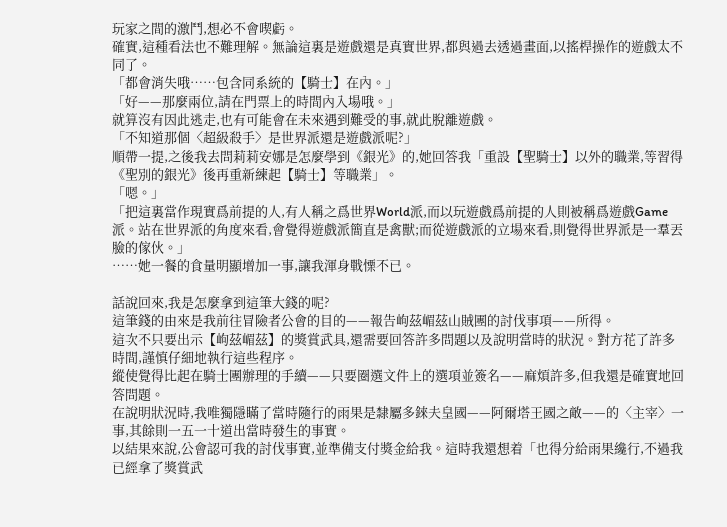玩家之間的激鬥,想必不會喫虧。
確實,這種看法也不難理解。無論這裏是遊戲還是真實世界,都與過去透過畫面,以搖桿操作的遊戲太不同了。
「都會消失哦……包含同系統的【騎士】在內。」
「好——那麼兩位,請在門票上的時間內入場哦。」
就算沒有因此逃走,也有可能會在未來遇到難受的事,就此脫離遊戲。
「不知道那個〈超級殺手〉是世界派還是遊戲派呢?」
順帶一提,之後我去問莉莉安娜是怎麼學到《銀光》的,她回答我「重設【聖騎士】以外的職業,等習得《聖別的銀光》後再重新練起【騎士】等職業」。
「嗯。」
「把這裏當作現實爲前提的人,有人稱之爲世界World派,而以玩遊戲爲前提的人則被稱爲遊戲Game派。站在世界派的角度來看,會覺得遊戲派簡直是禽獸;而從遊戲派的立場來看,則覺得世界派是一羣丟臉的傢伙。」
……她一餐的食量明顯增加一事,讓我渾身戰慄不已。

話說回來,我是怎麼拿到這筆大錢的呢?
這筆錢的由來是我前往冒險者公會的目的——報告岣茲嵋茲山賊團的討伐事項——所得。
這次不只要出示【岣茲嵋茲】的獎賞武具,還需要回答許多問題以及說明當時的狀況。對方花了許多時間,謹慎仔細地執行這些程序。
縱使覺得比起在騎士團辦理的手續——只要圈選文件上的選項並簽名——麻煩許多,但我還是確實地回答問題。
在說明狀況時,我唯獨隱瞞了當時隨行的雨果是隸屬多錸夫皇國——阿爾塔王國之敵——的〈主宰〉一事,其餘則一五一十道出當時發生的事實。
以結果來說,公會認可我的討伐事實,並準備支付獎金給我。這時我還想着「也得分給雨果纔行,不過我已經拿了獎賞武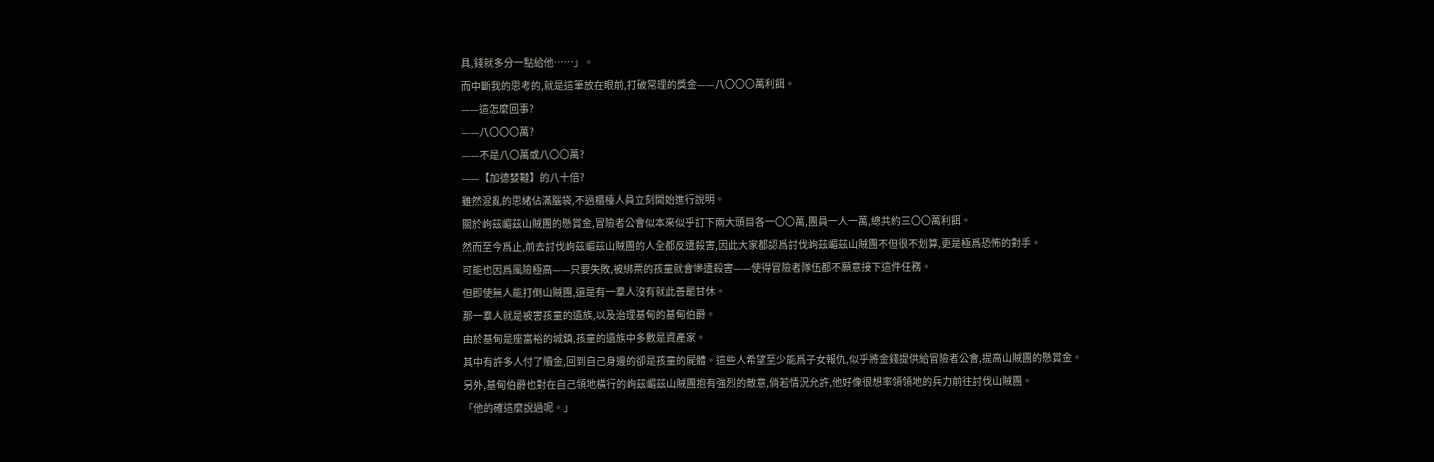具,錢就多分一點給他……」。
而中斷我的思考的,就是這筆放在眼前,打破常理的獎金——八〇〇〇萬利餌。
——這怎麼回事?
——八〇〇〇萬?
——不是八〇萬或八〇〇萬?
——【加德婪韃】的八十倍?
雖然混亂的思緒佔滿腦袋,不過櫃檯人員立刻開始進行說明。
關於岣茲嵋茲山賊團的懸賞金,冒險者公會似本來似乎訂下兩大頭目各一〇〇萬,團員一人一萬,總共約三〇〇萬利餌。
然而至今爲止,前去討伐岣茲嵋茲山賊團的人全都反遭殺害,因此大家都認爲討伐岣茲嵋茲山賊團不但很不划算,更是極爲恐怖的對手。
可能也因爲風險極高——只要失敗,被綁票的孩童就會慘遭殺害——使得冒險者隊伍都不願意接下這件任務。
但即使無人能打倒山賊團,還是有一羣人沒有就此善罷甘休。
那一羣人就是被害孩童的遺族,以及治理基甸的基甸伯爵。
由於基甸是座富裕的城鎮,孩童的遺族中多數是資產家。
其中有許多人付了贖金,回到自己身邊的卻是孩童的屍體。這些人希望至少能爲子女報仇,似乎將金錢提供給冒險者公會,提高山賊團的懸賞金。
另外,基甸伯爵也對在自己領地橫行的岣茲嵋茲山賊團抱有強烈的敵意,倘若情況允許,他好像很想率領領地的兵力前往討伐山賊團。
「他的確這麼說過呢。」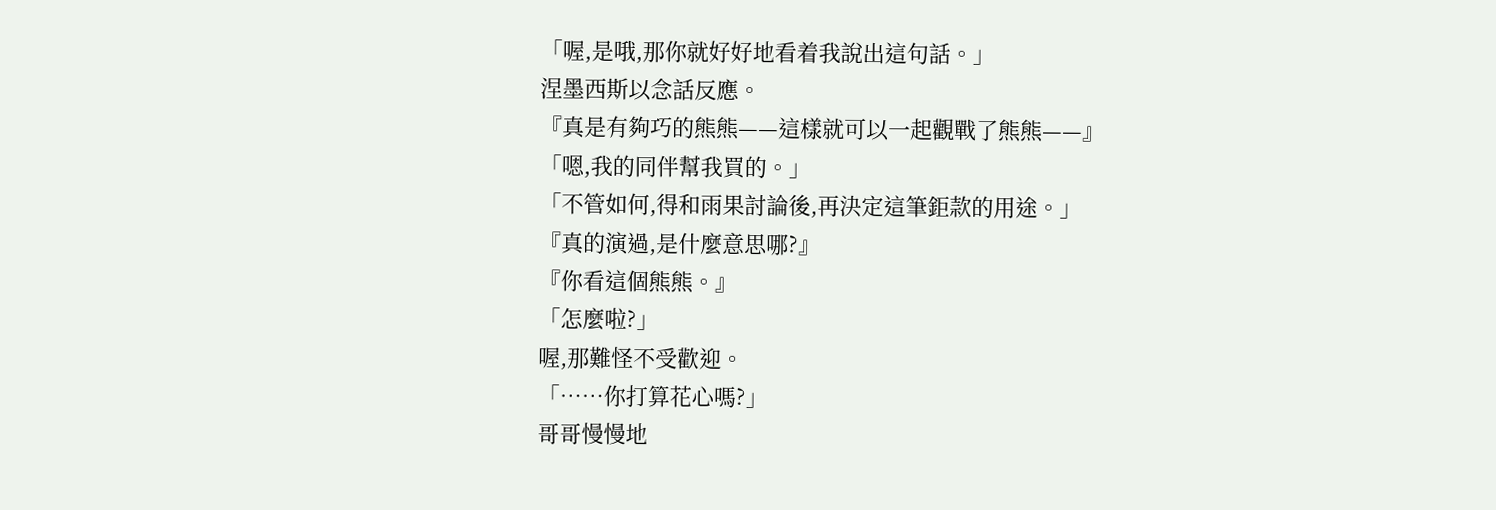「喔,是哦,那你就好好地看着我說出這句話。」
涅墨西斯以念話反應。
『真是有夠巧的熊熊——這樣就可以一起觀戰了熊熊——』
「嗯,我的同伴幫我買的。」
「不管如何,得和雨果討論後,再決定這筆鉅款的用途。」
『真的演過,是什麼意思哪?』
『你看這個熊熊。』
「怎麼啦?」
喔,那難怪不受歡迎。
「……你打算花心嗎?」
哥哥慢慢地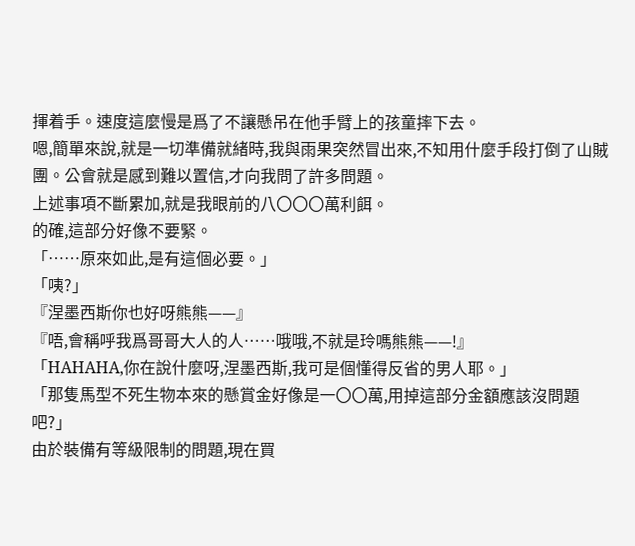揮着手。速度這麼慢是爲了不讓懸吊在他手臂上的孩童摔下去。
嗯,簡單來說,就是一切準備就緒時,我與雨果突然冒出來,不知用什麼手段打倒了山賊團。公會就是感到難以置信,才向我問了許多問題。
上述事項不斷累加,就是我眼前的八〇〇〇萬利餌。
的確,這部分好像不要緊。
「……原來如此,是有這個必要。」
「咦?」
『涅墨西斯你也好呀熊熊——』
『唔,會稱呼我爲哥哥大人的人……哦哦,不就是玲嗎熊熊——!』
「HAHAHA,你在說什麼呀,涅墨西斯,我可是個懂得反省的男人耶。」
「那隻馬型不死生物本來的懸賞金好像是一〇〇萬,用掉這部分金額應該沒問題吧?」
由於裝備有等級限制的問題,現在買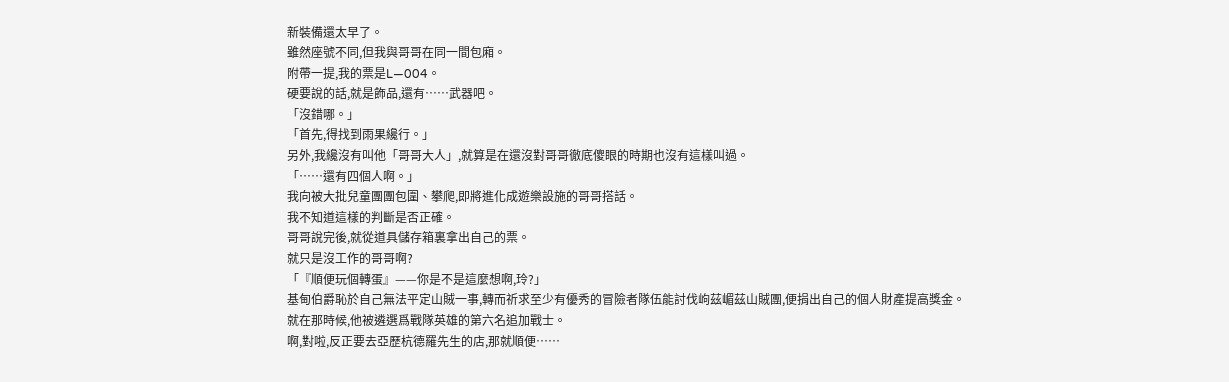新裝備還太早了。
雖然座號不同,但我與哥哥在同一間包廂。
附帶一提,我的票是L—004。
硬要說的話,就是飾品,還有……武器吧。
「沒錯哪。」
「首先,得找到雨果纔行。」
另外,我纔沒有叫他「哥哥大人」,就算是在還沒對哥哥徹底傻眼的時期也沒有這樣叫過。
「……還有四個人啊。」
我向被大批兒童團團包圍、攀爬,即將進化成遊樂設施的哥哥搭話。
我不知道這樣的判斷是否正確。
哥哥說完後,就從道具儲存箱裏拿出自己的票。
就只是沒工作的哥哥啊?
「『順便玩個轉蛋』——你是不是這麼想啊,玲?」
基甸伯爵恥於自己無法平定山賊一事,轉而祈求至少有優秀的冒險者隊伍能討伐岣茲嵋茲山賊團,便捐出自己的個人財產提高獎金。
就在那時候,他被遴選爲戰隊英雄的第六名追加戰士。
啊,對啦,反正要去亞歷杭德羅先生的店,那就順便……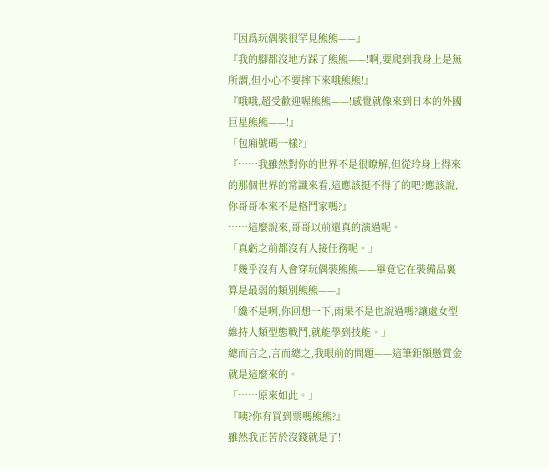『因爲玩偶裝很罕見熊熊——』
『我的腳都沒地方踩了熊熊——!啊,要爬到我身上是無所謂,但小心不要摔下來哦熊熊!』
『哦哦,超受歡迎喔熊熊——!感覺就像來到日本的外國巨星熊熊——!』
「包廂號碼一樣?」
『……我雖然對你的世界不是很瞭解,但從玲身上得來的那個世界的常識來看,這應該挺不得了的吧?應該說,你哥哥本來不是格鬥家嗎?』
……這麼說來,哥哥以前還真的演過呢。
「真虧之前都沒有人接任務呢。」
『幾乎沒有人會穿玩偶裝熊熊——畢竟它在裝備品裏算是最弱的類別熊熊——』
「纔不是咧,你回想一下,雨果不是也說過嗎?讓處女型維持人類型態戰鬥,就能學到技能。」
總而言之,言而總之,我眼前的問題——這筆鉅額懸賞金就是這麼來的。
「……原來如此。」
『咦?你有買到票嗎熊熊?』
雖然我正苦於沒錢就是了!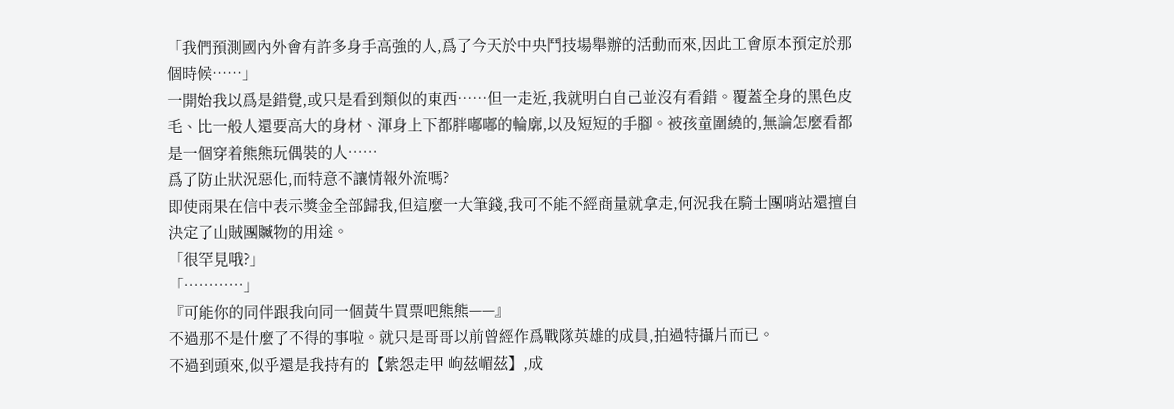「我們預測國內外會有許多身手高強的人,爲了今天於中央鬥技場舉辦的活動而來,因此工會原本預定於那個時候……」
一開始我以爲是錯覺,或只是看到類似的東西……但一走近,我就明白自己並沒有看錯。覆蓋全身的黑色皮毛、比一般人還要高大的身材、渾身上下都胖嘟嘟的輪廓,以及短短的手腳。被孩童圍繞的,無論怎麼看都是一個穿着熊熊玩偶裝的人……
爲了防止狀況惡化,而特意不讓情報外流嗎?
即使雨果在信中表示獎金全部歸我,但這麼一大筆錢,我可不能不經商量就拿走,何況我在騎士團哨站還擅自決定了山賊團贓物的用途。
「很罕見哦?」
「…………」
『可能你的同伴跟我向同一個黃牛買票吧熊熊——』
不過那不是什麼了不得的事啦。就只是哥哥以前曾經作爲戰隊英雄的成員,拍過特攝片而已。
不過到頭來,似乎還是我持有的【紫怨走甲 岣茲嵋茲】,成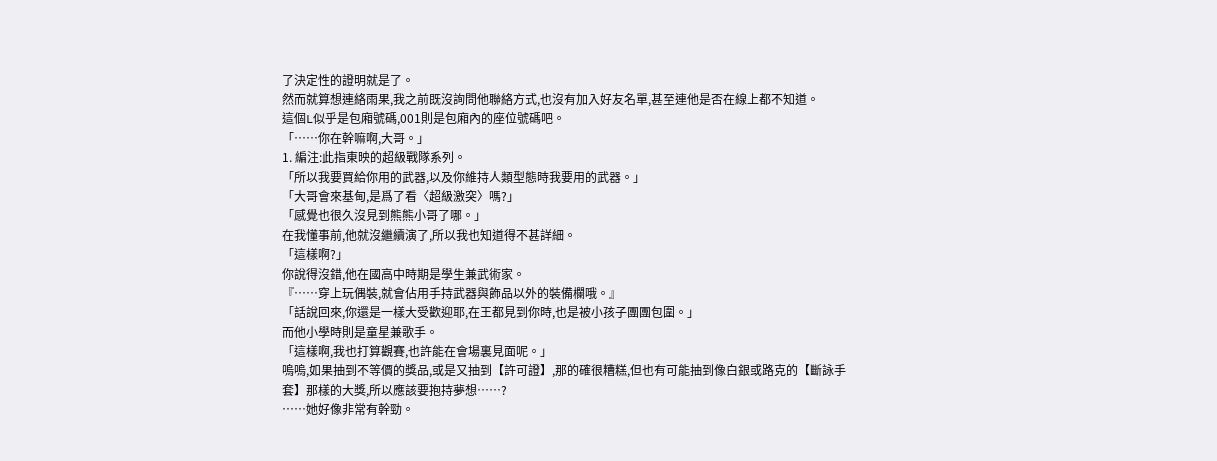了決定性的證明就是了。
然而就算想連絡雨果,我之前既沒詢問他聯絡方式,也沒有加入好友名單,甚至連他是否在線上都不知道。
這個L似乎是包廂號碼,001則是包廂內的座位號碼吧。
「……你在幹嘛啊,大哥。」
1. 編注:此指東映的超級戰隊系列。
「所以我要買給你用的武器,以及你維持人類型態時我要用的武器。」
「大哥會來基甸,是爲了看〈超級激突〉嗎?」
「感覺也很久沒見到熊熊小哥了哪。」
在我懂事前,他就沒繼續演了,所以我也知道得不甚詳細。
「這樣啊?」
你說得沒錯,他在國高中時期是學生兼武術家。
『……穿上玩偶裝,就會佔用手持武器與飾品以外的裝備欄哦。』
「話說回來,你還是一樣大受歡迎耶,在王都見到你時,也是被小孩子團團包圍。」
而他小學時則是童星兼歌手。
「這樣啊,我也打算觀賽,也許能在會場裏見面呢。」
嗚嗚,如果抽到不等價的獎品,或是又抽到【許可證】,那的確很糟糕,但也有可能抽到像白銀或路克的【斷詠手套】那樣的大獎,所以應該要抱持夢想……?
……她好像非常有幹勁。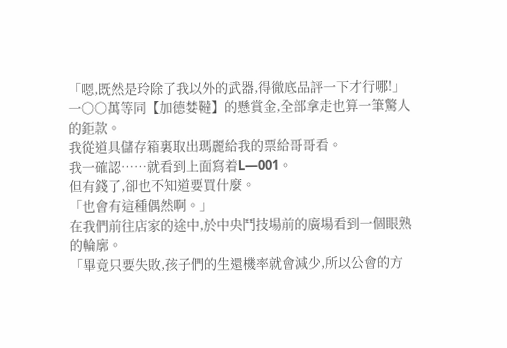「嗯,既然是玲除了我以外的武器,得徹底品評一下才行哪!」
一〇〇萬等同【加德婪韃】的懸賞金,全部拿走也算一筆驚人的鉅款。
我從道具儲存箱裏取出瑪麗給我的票給哥哥看。
我一確認……就看到上面寫着L—001。
但有錢了,卻也不知道要買什麼。
「也會有這種偶然啊。」
在我們前往店家的途中,於中央鬥技場前的廣場看到一個眼熟的輪廓。
「畢竟只要失敗,孩子們的生還機率就會減少,所以公會的方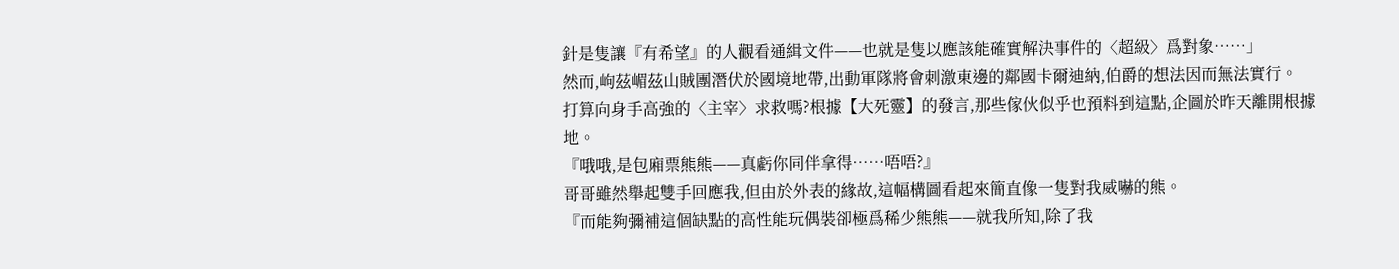針是隻讓『有希望』的人觀看通緝文件——也就是隻以應該能確實解決事件的〈超級〉爲對象……」
然而,岣茲嵋茲山賊團潛伏於國境地帶,出動軍隊將會刺激東邊的鄰國卡爾迪納,伯爵的想法因而無法實行。
打算向身手高強的〈主宰〉求救嗎?根據【大死靈】的發言,那些傢伙似乎也預料到這點,企圖於昨天離開根據地。
『哦哦,是包廂票熊熊——真虧你同伴拿得……唔唔?』
哥哥雖然舉起雙手回應我,但由於外表的緣故,這幅構圖看起來簡直像一隻對我威嚇的熊。
『而能夠彌補這個缺點的高性能玩偶裝卻極爲稀少熊熊——就我所知,除了我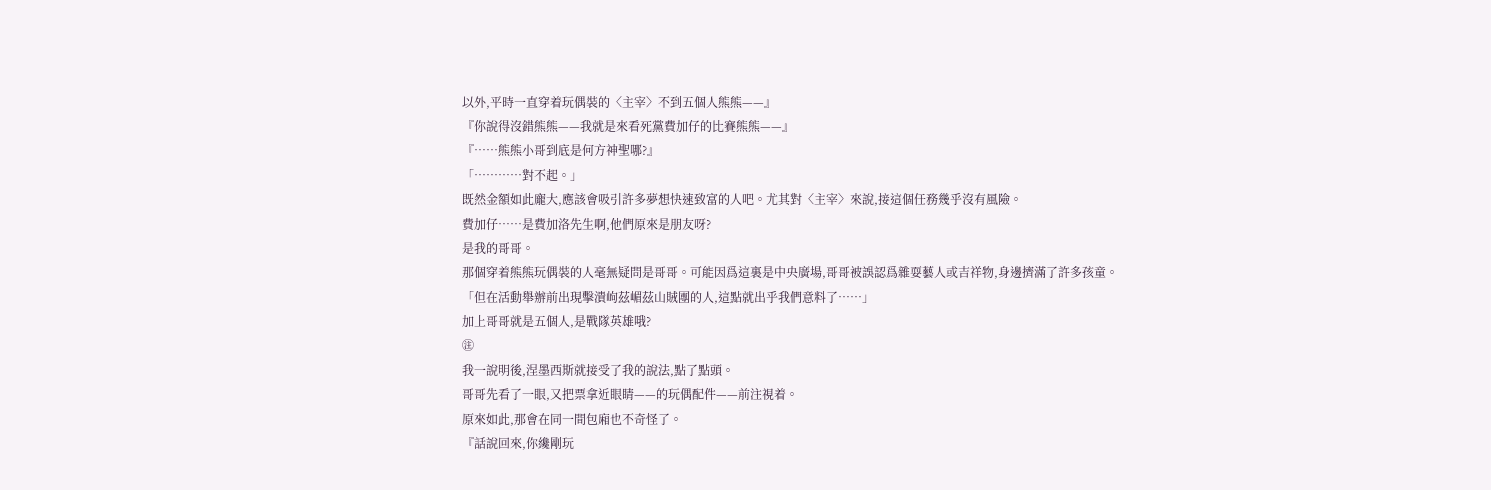以外,平時一直穿着玩偶裝的〈主宰〉不到五個人熊熊——』
『你說得沒錯熊熊——我就是來看死黨費加仔的比賽熊熊——』
『……熊熊小哥到底是何方神聖哪?』
「…………對不起。」
既然金額如此龐大,應該會吸引許多夢想快速致富的人吧。尤其對〈主宰〉來說,接這個任務幾乎沒有風險。
費加仔……是費加洛先生啊,他們原來是朋友呀?
是我的哥哥。
那個穿着熊熊玩偶裝的人毫無疑問是哥哥。可能因爲這裏是中央廣場,哥哥被誤認爲雜耍藝人或吉祥物,身邊擠滿了許多孩童。
「但在活動舉辦前出現擊潰岣茲嵋茲山賊團的人,這點就出乎我們意料了……」
加上哥哥就是五個人,是戰隊英雄哦?
㊟
我一說明後,涅墨西斯就接受了我的說法,點了點頭。
哥哥先看了一眼,又把票拿近眼睛——的玩偶配件——前注視着。
原來如此,那會在同一間包廂也不奇怪了。
『話說回來,你纔剛玩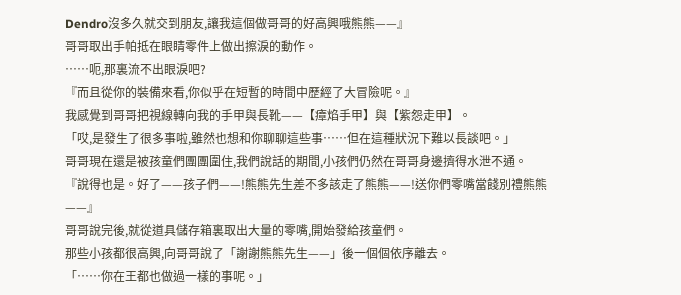Dendro沒多久就交到朋友,讓我這個做哥哥的好高興哦熊熊——』
哥哥取出手帕抵在眼睛零件上做出擦淚的動作。
……呃,那裏流不出眼淚吧?
『而且從你的裝備來看,你似乎在短暫的時間中歷經了大冒險呢。』
我感覺到哥哥把視線轉向我的手甲與長靴——【瘴焰手甲】與【紫怨走甲】。
「哎,是發生了很多事啦,雖然也想和你聊聊這些事……但在這種狀況下難以長談吧。」
哥哥現在還是被孩童們團團圍住,我們說話的期間,小孩們仍然在哥哥身邊擠得水泄不通。
『說得也是。好了——孩子們——!熊熊先生差不多該走了熊熊——!送你們零嘴當餞別禮熊熊——』
哥哥說完後,就從道具儲存箱裏取出大量的零嘴,開始發給孩童們。
那些小孩都很高興,向哥哥說了「謝謝熊熊先生——」後一個個依序離去。
「……你在王都也做過一樣的事呢。」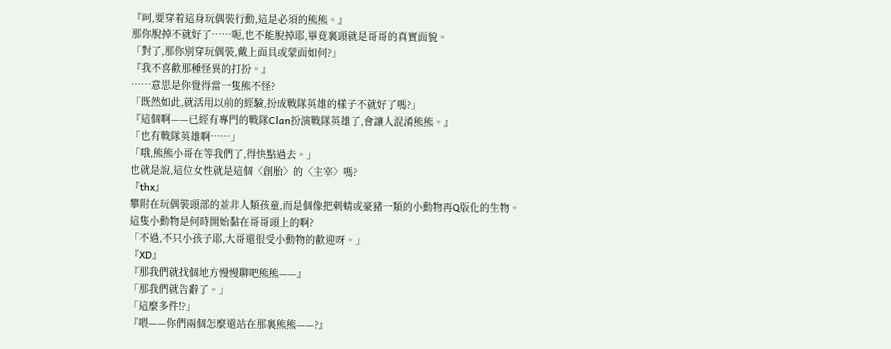『呵,要穿着這身玩偶裝行動,這是必須的熊熊。』
那你脫掉不就好了……呃,也不能脫掉耶,畢竟裏頭就是哥哥的真實面貌。
「對了,那你別穿玩偶裝,戴上面具或蒙面如何?」
『我不喜歡那種怪異的打扮。』
……意思是你覺得當一隻熊不怪?
「既然如此,就活用以前的經驗,扮成戰隊英雄的樣子不就好了嗎?」
『這個啊——已經有專門的戰隊Clan扮演戰隊英雄了,會讓人混淆熊熊。』
「也有戰隊英雄啊……」
「哦,熊熊小哥在等我們了,得快點過去。」
也就是說,這位女性就是這個〈創胎〉的〈主宰〉嗎?
『thx』
攀附在玩偶裝頭部的並非人類孩童,而是個像把刺蜻或豪豬一類的小動物再Q版化的生物。
這隻小動物是何時開始黏在哥哥頭上的啊?
「不過,不只小孩子耶,大哥還很受小動物的歡迎呀。」
『XD』
『那我們就找個地方慢慢聊吧熊熊——』
「那我們就告辭了。」
「這麼多件!?」
『喂——你們兩個怎麼還站在那裏熊熊——?』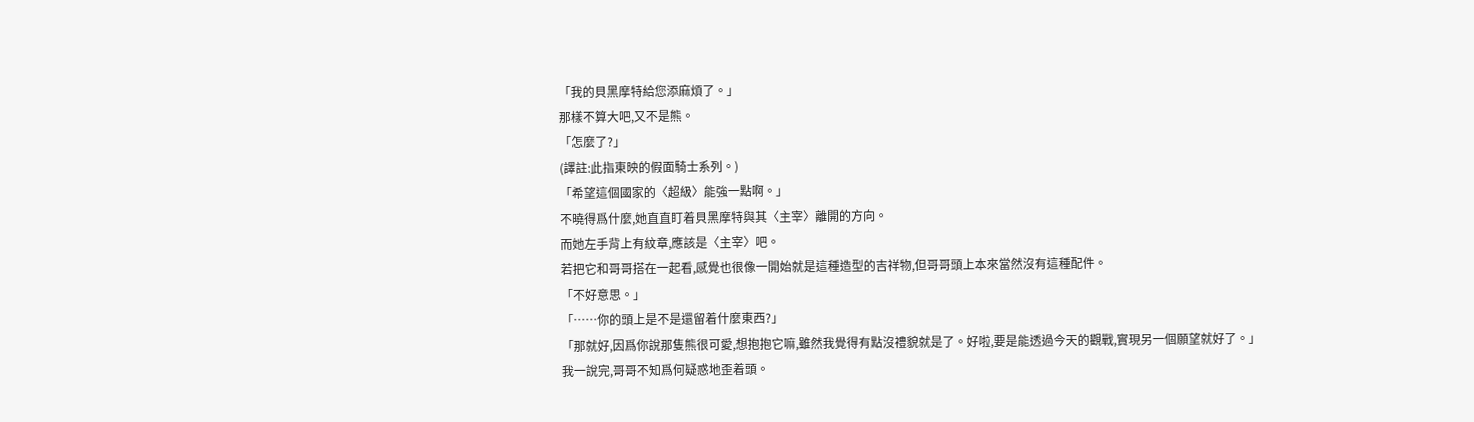「我的貝黑摩特給您添麻煩了。」
那樣不算大吧,又不是熊。
「怎麼了?」
(譯註:此指東映的假面騎士系列。)
「希望這個國家的〈超級〉能強一點啊。」
不曉得爲什麼,她直直盯着貝黑摩特與其〈主宰〉離開的方向。
而她左手背上有紋章,應該是〈主宰〉吧。
若把它和哥哥搭在一起看,感覺也很像一開始就是這種造型的吉祥物,但哥哥頭上本來當然沒有這種配件。
「不好意思。」
「……你的頭上是不是還留着什麼東西?」
「那就好,因爲你說那隻熊很可愛,想抱抱它嘛,雖然我覺得有點沒禮貌就是了。好啦,要是能透過今天的觀戰,實現另一個願望就好了。」
我一說完,哥哥不知爲何疑惑地歪着頭。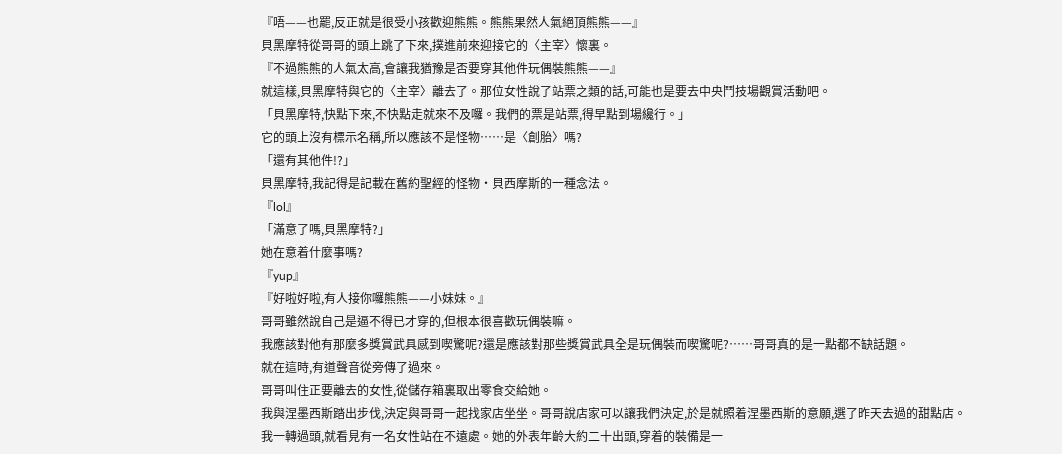『唔——也罷,反正就是很受小孩歡迎熊熊。熊熊果然人氣絕頂熊熊——』
貝黑摩特從哥哥的頭上跳了下來,撲進前來迎接它的〈主宰〉懷裏。
『不過熊熊的人氣太高,會讓我猶豫是否要穿其他件玩偶裝熊熊——』
就這樣,貝黑摩特與它的〈主宰〉離去了。那位女性說了站票之類的話,可能也是要去中央鬥技場觀賞活動吧。
「貝黑摩特,快點下來,不快點走就來不及囉。我們的票是站票,得早點到場纔行。」
它的頭上沒有標示名稱,所以應該不是怪物……是〈創胎〉嗎?
「還有其他件!?」
貝黑摩特,我記得是記載在舊約聖經的怪物・貝西摩斯的一種念法。
『lol』
「滿意了嗎,貝黑摩特?」
她在意着什麼事嗎?
『yup』
『好啦好啦,有人接你囉熊熊——小妹妹。』
哥哥雖然說自己是逼不得已才穿的,但根本很喜歡玩偶裝嘛。
我應該對他有那麼多獎賞武具感到喫驚呢?還是應該對那些獎賞武具全是玩偶裝而喫驚呢?……哥哥真的是一點都不缺話題。
就在這時,有道聲音從旁傳了過來。
哥哥叫住正要離去的女性,從儲存箱裏取出零食交給她。
我與涅墨西斯踏出步伐,決定與哥哥一起找家店坐坐。哥哥說店家可以讓我們決定,於是就照着涅墨西斯的意願,選了昨天去過的甜點店。
我一轉過頭,就看見有一名女性站在不遠處。她的外表年齡大約二十出頭,穿着的裝備是一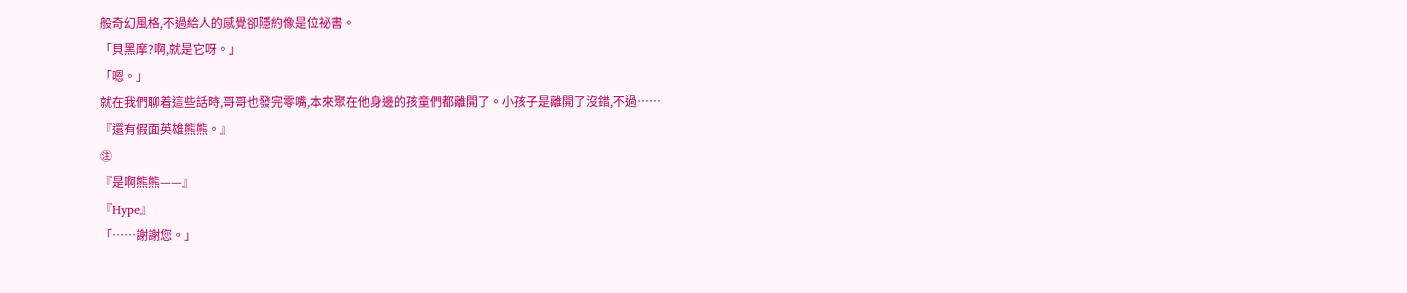般奇幻風格,不過給人的感覺卻隱約像是位祕書。
「貝黑摩?啊,就是它呀。」
「嗯。」
就在我們聊着這些話時,哥哥也發完零嘴,本來聚在他身邊的孩童們都離開了。小孩子是離開了沒錯,不過……
『還有假面英雄熊熊。』
㊟
『是啊熊熊——』
『Hype』
「……謝謝您。」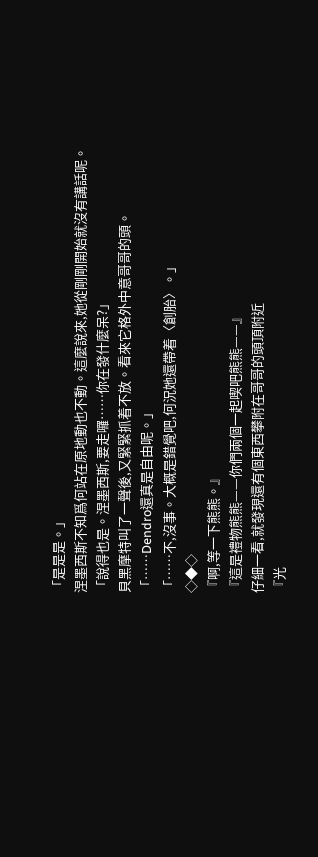「是是是。」
涅墨西斯不知爲何站在原地動也不動。這麼說來,她從剛剛開始就沒有講話呢。
「說得也是。涅墨西斯,要走囉……你在發什麼呆?」
貝黑摩特叫了一聲後,又緊緊抓着不放。看來它格外中意哥哥的頭。
「……Dendro還真是自由呢。」
「……不,沒事。大概是錯覺吧,何況她還帶着〈創胎〉。」
◇◆◇
『啊,等一下熊熊。』
『這是禮物熊熊——你們兩個一起喫吧熊熊——』
仔細一看,就發現還有個東西攀附在哥哥的頭頂附近
『光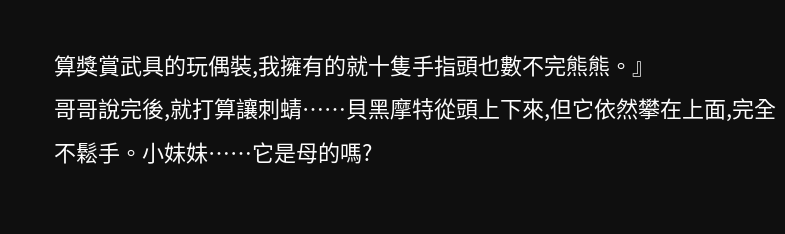算獎賞武具的玩偶裝,我擁有的就十隻手指頭也數不完熊熊。』
哥哥說完後,就打算讓刺蜻……貝黑摩特從頭上下來,但它依然攀在上面,完全不鬆手。小妹妹……它是母的嗎?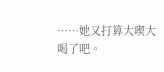……她又打算大喫大喝了吧。